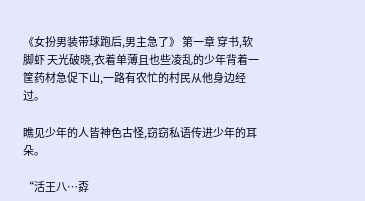《女扮男装带球跑后,男主急了》 第一章 穿书,软脚虾 天光破晓,衣着单薄且也些凌乱的少年背着一筐药材急促下山,一路有农忙的村民从他身边经过。

瞧见少年的人皆神色古怪,窃窃私语传进少年的耳朵。

“活王八…孬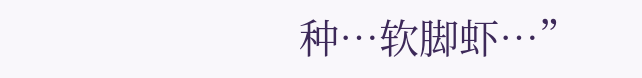种…软脚虾…”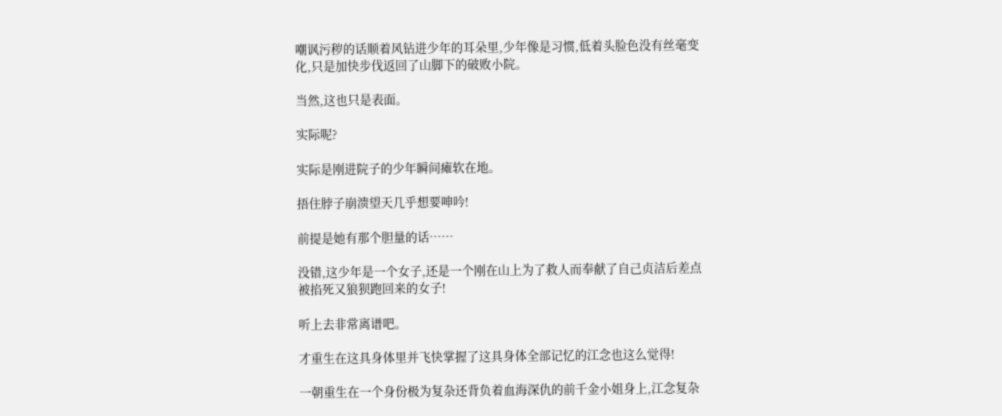嘲讽污秽的话顺着风钻进少年的耳朵里,少年像是习惯,低着头脸色没有丝毫变化,只是加快步伐返回了山脚下的破败小院。

当然,这也只是表面。

实际呢?

实际是刚进院子的少年瞬间瘫软在地。

捂住脖子崩溃望天几乎想要呻吟!

前提是她有那个胆量的话……

没错,这少年是一个女子,还是一个刚在山上为了救人而奉献了自己贞洁后差点被掐死又狼狈跑回来的女子!

听上去非常离谱吧。

才重生在这具身体里并飞快掌握了这具身体全部记忆的江念也这么觉得!

一朝重生在一个身份极为复杂还背负着血海深仇的前千金小姐身上,江念复杂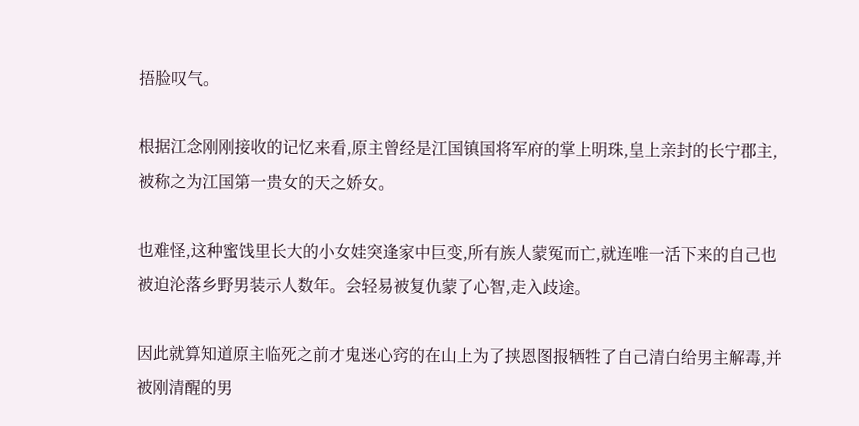捂脸叹气。

根据江念刚刚接收的记忆来看,原主曾经是江国镇国将军府的掌上明珠,皇上亲封的长宁郡主,被称之为江国第一贵女的天之娇女。

也难怪,这种蜜饯里长大的小女娃突逢家中巨变,所有族人蒙冤而亡,就连唯一活下来的自己也被迫沦落乡野男装示人数年。会轻易被复仇蒙了心智,走入歧途。

因此就算知道原主临死之前才鬼迷心窍的在山上为了挟恩图报牺牲了自己清白给男主解毒,并被刚清醒的男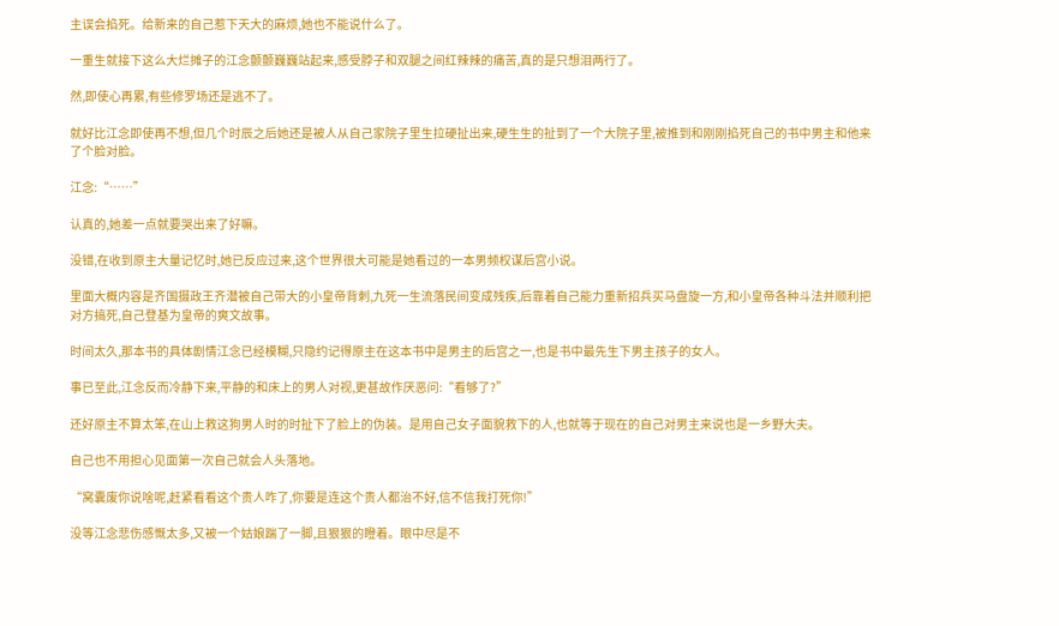主误会掐死。给新来的自己惹下天大的麻烦,她也不能说什么了。

一重生就接下这么大烂摊子的江念颤颤巍巍站起来,感受脖子和双腿之间红辣辣的痛苦,真的是只想泪两行了。

然,即使心再累,有些修罗场还是逃不了。

就好比江念即使再不想,但几个时辰之后她还是被人从自己家院子里生拉硬扯出来,硬生生的扯到了一个大院子里,被推到和刚刚掐死自己的书中男主和他来了个脸对脸。

江念:“……”

认真的,她差一点就要哭出来了好嘛。

没错,在收到原主大量记忆时,她已反应过来,这个世界很大可能是她看过的一本男频权谋后宫小说。

里面大概内容是齐国摄政王齐潜被自己带大的小皇帝背刺,九死一生流落民间变成残疾,后靠着自己能力重新招兵买马盘旋一方,和小皇帝各种斗法并顺利把对方搞死,自己登基为皇帝的爽文故事。

时间太久,那本书的具体剧情江念已经模糊,只隐约记得原主在这本书中是男主的后宫之一,也是书中最先生下男主孩子的女人。

事已至此,江念反而冷静下来,平静的和床上的男人对视,更甚故作厌恶问:“看够了?”

还好原主不算太笨,在山上救这狗男人时的时扯下了脸上的伪装。是用自己女子面貌救下的人,也就等于现在的自己对男主来说也是一乡野大夫。

自己也不用担心见面第一次自己就会人头落地。

“窝囊废你说啥呢,赶紧看看这个贵人咋了,你要是连这个贵人都治不好,信不信我打死你!”

没等江念悲伤感慨太多,又被一个姑娘踹了一脚,且狠狠的瞪着。眼中尽是不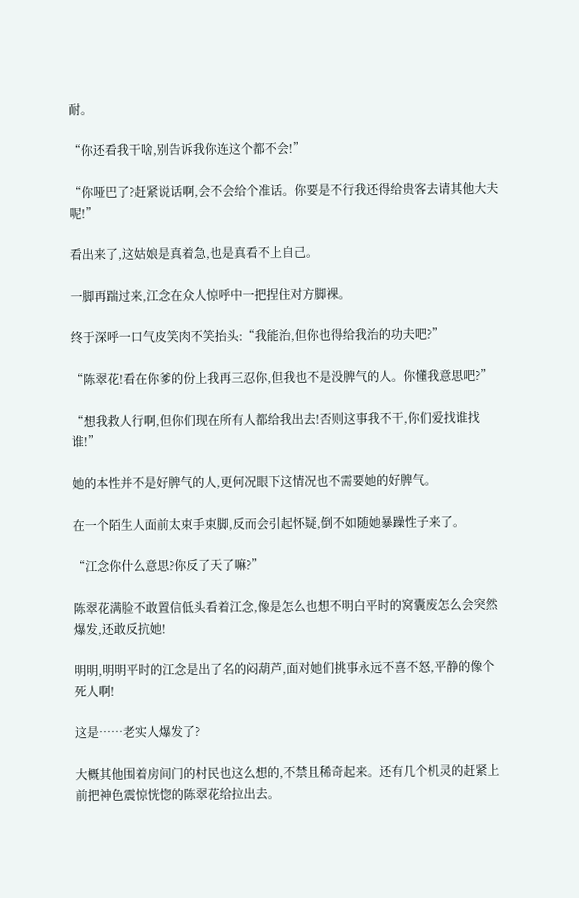耐。

“你还看我干啥,别告诉我你连这个都不会!”

“你哑巴了?赶紧说话啊,会不会给个准话。你要是不行我还得给贵客去请其他大夫呢!”

看出来了,这姑娘是真着急,也是真看不上自己。

一脚再踹过来,江念在众人惊呼中一把捏住对方脚裸。

终于深呼一口气皮笑肉不笑抬头:“我能治,但你也得给我治的功夫吧?”

“陈翠花!看在你爹的份上我再三忍你,但我也不是没脾气的人。你懂我意思吧?”

“想我救人行啊,但你们现在所有人都给我出去!否则这事我不干,你们爱找谁找谁!”

她的本性并不是好脾气的人,更何况眼下这情况也不需要她的好脾气。

在一个陌生人面前太束手束脚,反而会引起怀疑,倒不如随她暴躁性子来了。

“江念你什么意思?你反了天了嘛?”

陈翠花满脸不敢置信低头看着江念,像是怎么也想不明白平时的窝囊废怎么会突然爆发,还敢反抗她!

明明,明明平时的江念是出了名的闷葫芦,面对她们挑事永远不喜不怒,平静的像个死人啊!

这是……老实人爆发了?

大概其他围着房间门的村民也这么想的,不禁且稀奇起来。还有几个机灵的赶紧上前把神色震惊恍惚的陈翠花给拉出去。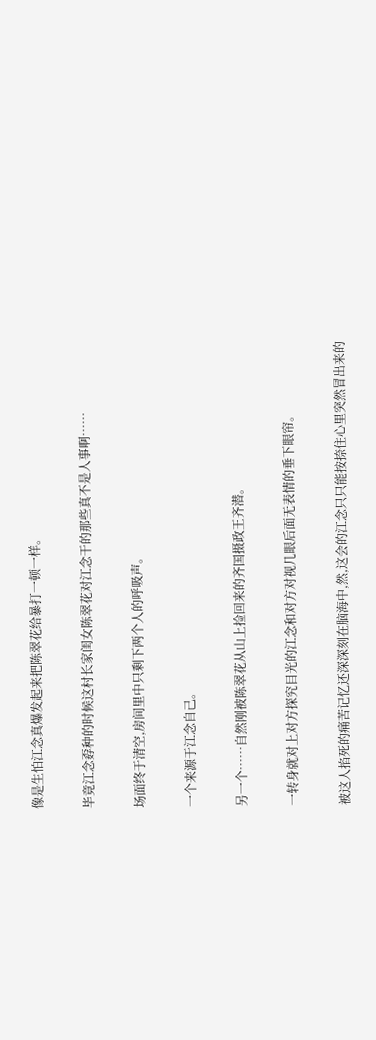像是生怕江念真爆发起来把陈翠花给暴打一顿一样。

毕竟江念孬种的时候这村长家闺女陈翠花对江念干的那些真不是人事啊……

场面终于清空,房间里中只剩下两个人的呼吸声。

一个来源于江念自己。

另一个……自然刚被陈翠花从山上捡回来的齐国摄政王齐潜。

一转身就对上对方探究目光的江念和对方对视几眼后面无表情的垂下眼帘。

被这人掐死的痛苦记忆还深深刻在脑海中,然,这会的江念只只能按捺住心里突然冒出来的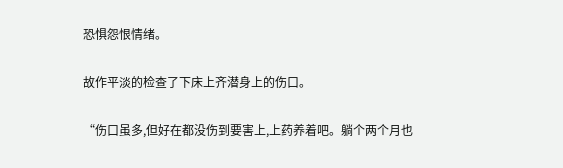恐惧怨恨情绪。

故作平淡的检查了下床上齐潜身上的伤口。

“伤口虽多,但好在都没伤到要害上,上药养着吧。躺个两个月也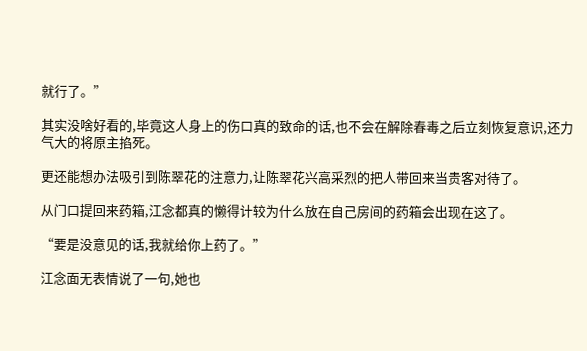就行了。”

其实没啥好看的,毕竟这人身上的伤口真的致命的话,也不会在解除春毒之后立刻恢复意识,还力气大的将原主掐死。

更还能想办法吸引到陈翠花的注意力,让陈翠花兴高采烈的把人带回来当贵客对待了。

从门口提回来药箱,江念都真的懒得计较为什么放在自己房间的药箱会出现在这了。

“要是没意见的话,我就给你上药了。”

江念面无表情说了一句,她也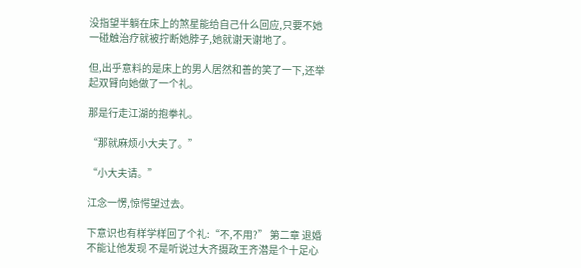没指望半躺在床上的煞星能给自己什么回应,只要不她一碰触治疗就被拧断她脖子,她就谢天谢地了。

但,出乎意料的是床上的男人居然和善的笑了一下,还举起双臂向她做了一个礼。

那是行走江湖的抱拳礼。

“那就麻烦小大夫了。”

“小大夫请。”

江念一愣,惊愕望过去。

下意识也有样学样回了个礼:“不,不用?” 第二章 退婚 不能让他发现 不是听说过大齐摄政王齐潜是个十足心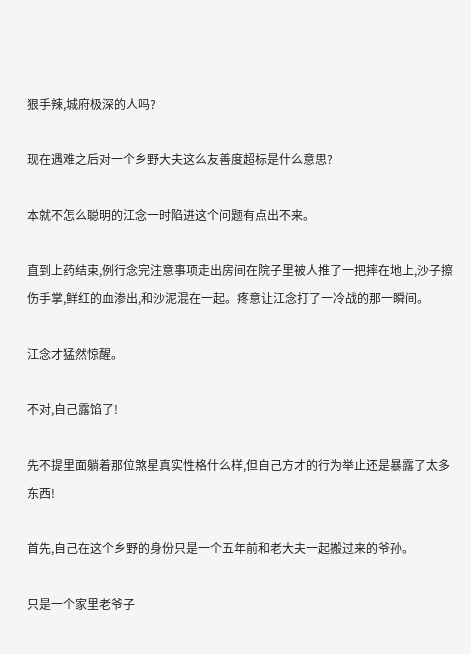狠手辣,城府极深的人吗?

现在遇难之后对一个乡野大夫这么友善度超标是什么意思?

本就不怎么聪明的江念一时陷进这个问题有点出不来。

直到上药结束,例行念完注意事项走出房间在院子里被人推了一把摔在地上,沙子擦伤手掌,鲜红的血渗出,和沙泥混在一起。疼意让江念打了一冷战的那一瞬间。

江念才猛然惊醒。

不对,自己露馅了!

先不提里面躺着那位煞星真实性格什么样,但自己方才的行为举止还是暴露了太多东西!

首先,自己在这个乡野的身份只是一个五年前和老大夫一起搬过来的爷孙。

只是一个家里老爷子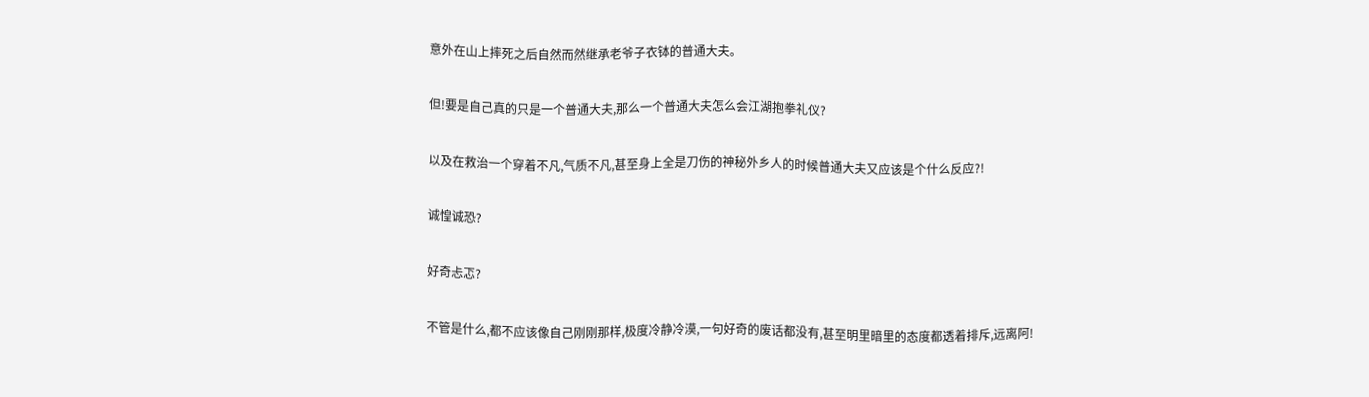意外在山上摔死之后自然而然继承老爷子衣钵的普通大夫。

但!要是自己真的只是一个普通大夫,那么一个普通大夫怎么会江湖抱拳礼仪?

以及在救治一个穿着不凡,气质不凡,甚至身上全是刀伤的神秘外乡人的时候普通大夫又应该是个什么反应?!

诚惶诚恐?

好奇忐忑?

不管是什么,都不应该像自己刚刚那样,极度冷静冷漠,一句好奇的废话都没有,甚至明里暗里的态度都透着排斥,远离阿!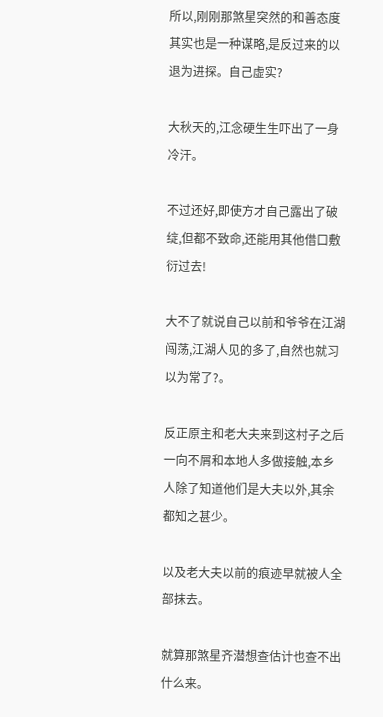所以,刚刚那煞星突然的和善态度其实也是一种谋略,是反过来的以退为进探。自己虚实?

大秋天的,江念硬生生吓出了一身冷汗。

不过还好,即使方才自己露出了破绽,但都不致命,还能用其他借口敷衍过去!

大不了就说自己以前和爷爷在江湖闯荡,江湖人见的多了,自然也就习以为常了?。

反正原主和老大夫来到这村子之后一向不屑和本地人多做接触,本乡人除了知道他们是大夫以外,其余都知之甚少。

以及老大夫以前的痕迹早就被人全部抹去。

就算那煞星齐潜想查估计也查不出什么来。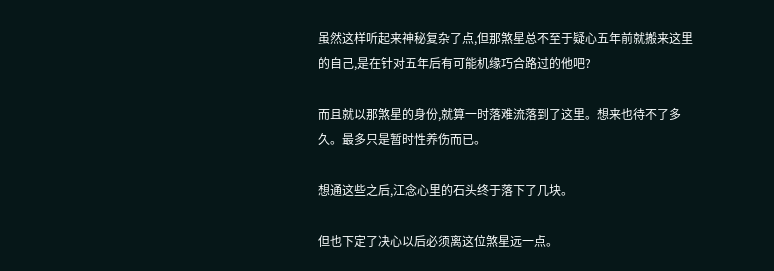虽然这样听起来神秘复杂了点,但那煞星总不至于疑心五年前就搬来这里的自己,是在针对五年后有可能机缘巧合路过的他吧?

而且就以那煞星的身份,就算一时落难流落到了这里。想来也待不了多久。最多只是暂时性养伤而已。

想通这些之后,江念心里的石头终于落下了几块。

但也下定了决心以后必须离这位煞星远一点。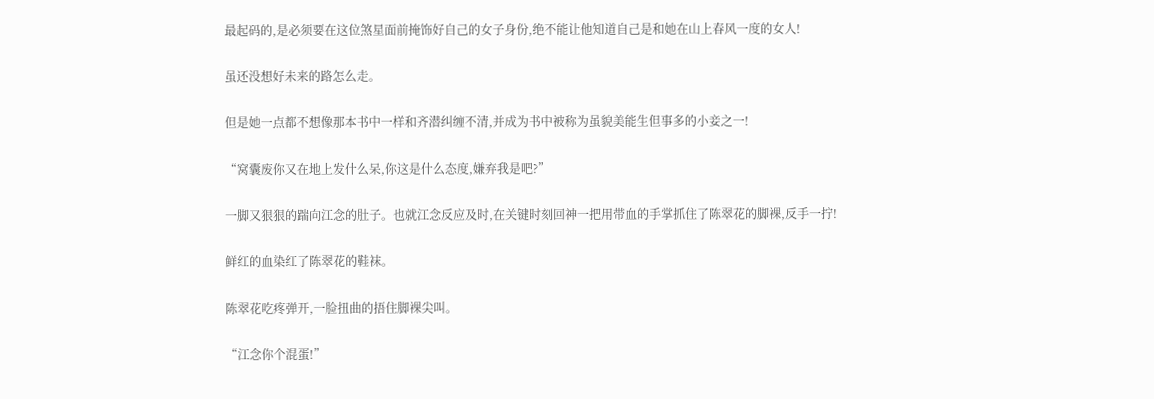最起码的,是必须要在这位煞星面前掩饰好自己的女子身份,绝不能让他知道自己是和她在山上春风一度的女人!

虽还没想好未来的路怎么走。

但是她一点都不想像那本书中一样和齐潜纠缠不清,并成为书中被称为虽貌美能生但事多的小妾之一!

“窝囊废你又在地上发什么呆,你这是什么态度,嫌弃我是吧?”

一脚又狠狠的踹向江念的肚子。也就江念反应及时,在关键时刻回神一把用带血的手掌抓住了陈翠花的脚裸,反手一拧!

鲜红的血染红了陈翠花的鞋袜。

陈翠花吃疼弹开,一脸扭曲的捂住脚裸尖叫。

“江念你个混蛋!”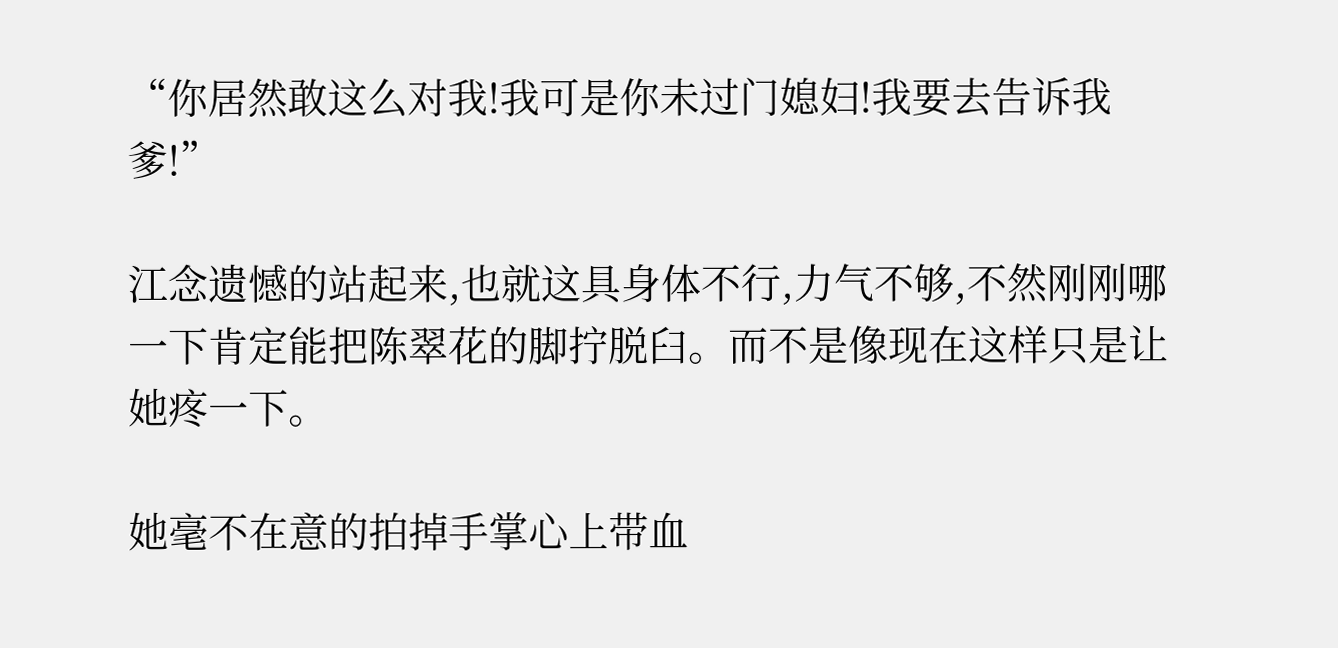“你居然敢这么对我!我可是你未过门媳妇!我要去告诉我爹!”

江念遗憾的站起来,也就这具身体不行,力气不够,不然刚刚哪一下肯定能把陈翠花的脚拧脱臼。而不是像现在这样只是让她疼一下。

她毫不在意的拍掉手掌心上带血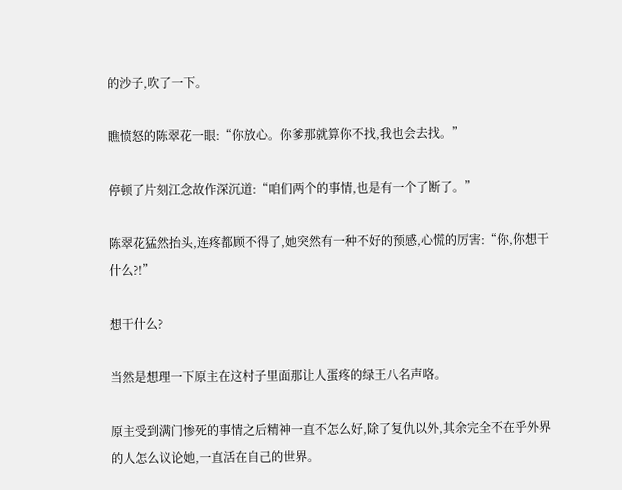的沙子,吹了一下。

瞧愤怒的陈翠花一眼:“你放心。你爹那就算你不找,我也会去找。”

停顿了片刻江念故作深沉道:“咱们两个的事情,也是有一个了断了。”

陈翠花猛然抬头,连疼都顾不得了,她突然有一种不好的预感,心慌的厉害:“你,你想干什么?!”

想干什么?

当然是想理一下原主在这村子里面那让人蛋疼的绿王八名声咯。

原主受到满门惨死的事情之后精神一直不怎么好,除了复仇以外,其余完全不在乎外界的人怎么议论她,一直活在自己的世界。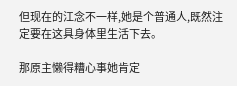但现在的江念不一样,她是个普通人,既然注定要在这具身体里生活下去。

那原主懒得糟心事她肯定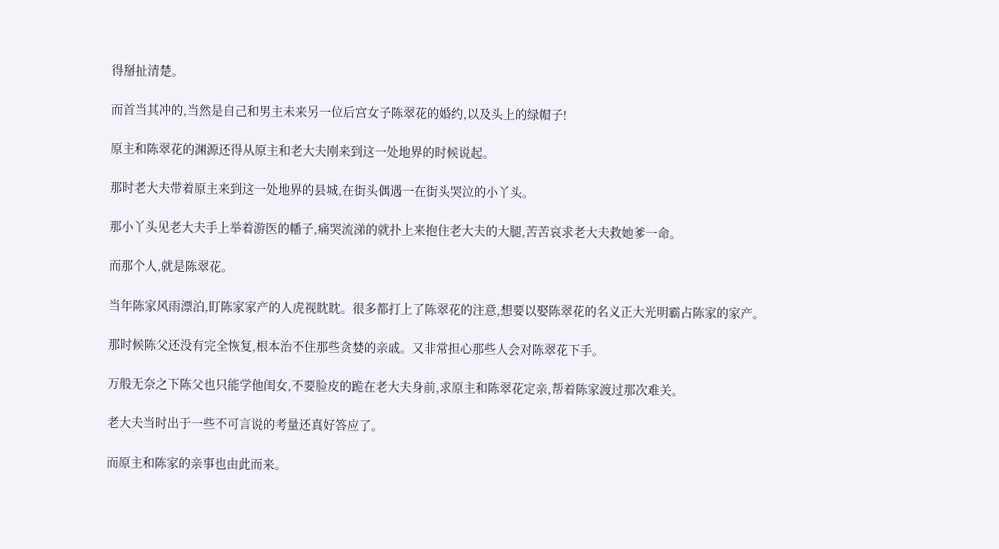得掰扯清楚。

而首当其冲的,当然是自己和男主未来另一位后宫女子陈翠花的婚约,以及头上的绿帽子!

原主和陈翠花的渊源还得从原主和老大夫刚来到这一处地界的时候说起。

那时老大夫带着原主来到这一处地界的县城,在街头偶遇一在街头哭泣的小丫头。

那小丫头见老大夫手上举着游医的幡子,痛哭流涕的就扑上来抱住老大夫的大腿,苦苦哀求老大夫救她爹一命。

而那个人,就是陈翠花。

当年陈家风雨漂泊,盯陈家家产的人虎视眈眈。很多都打上了陈翠花的注意,想要以娶陈翠花的名义正大光明霸占陈家的家产。

那时候陈父还没有完全恢复,根本治不住那些贪婪的亲戚。又非常担心那些人会对陈翠花下手。

万般无奈之下陈父也只能学他闺女,不要脸皮的跪在老大夫身前,求原主和陈翠花定亲,帮着陈家渡过那次难关。

老大夫当时出于一些不可言说的考量还真好答应了。

而原主和陈家的亲事也由此而来。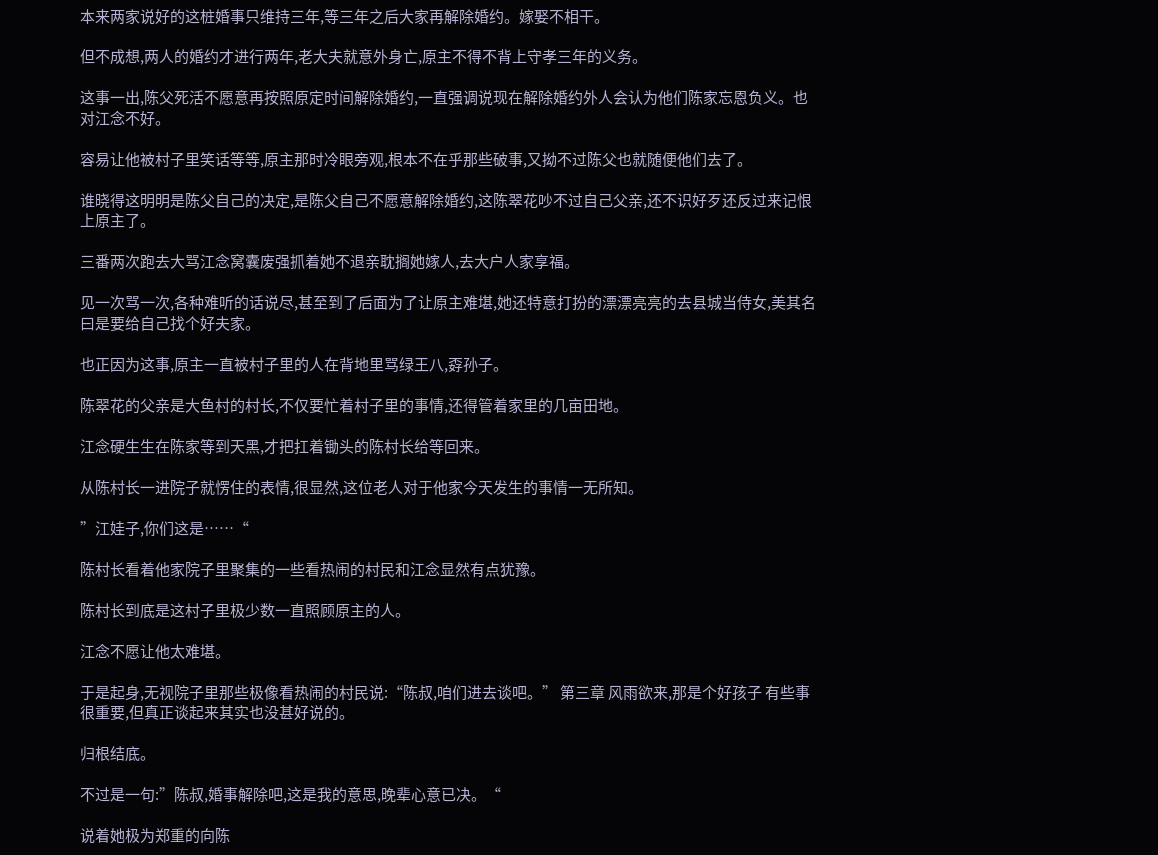本来两家说好的这桩婚事只维持三年,等三年之后大家再解除婚约。嫁娶不相干。

但不成想,两人的婚约才进行两年,老大夫就意外身亡,原主不得不背上守孝三年的义务。

这事一出,陈父死活不愿意再按照原定时间解除婚约,一直强调说现在解除婚约外人会认为他们陈家忘恩负义。也对江念不好。

容易让他被村子里笑话等等,原主那时冷眼旁观,根本不在乎那些破事,又拗不过陈父也就随便他们去了。

谁晓得这明明是陈父自己的决定,是陈父自己不愿意解除婚约,这陈翠花吵不过自己父亲,还不识好歹还反过来记恨上原主了。

三番两次跑去大骂江念窝囊废强抓着她不退亲耽搁她嫁人,去大户人家享福。

见一次骂一次,各种难听的话说尽,甚至到了后面为了让原主难堪,她还特意打扮的漂漂亮亮的去县城当侍女,美其名曰是要给自己找个好夫家。

也正因为这事,原主一直被村子里的人在背地里骂绿王八,孬孙子。

陈翠花的父亲是大鱼村的村长,不仅要忙着村子里的事情,还得管着家里的几亩田地。

江念硬生生在陈家等到天黑,才把扛着锄头的陈村长给等回来。

从陈村长一进院子就愣住的表情,很显然,这位老人对于他家今天发生的事情一无所知。

”江娃子,你们这是……“

陈村长看着他家院子里聚集的一些看热闹的村民和江念显然有点犹豫。

陈村长到底是这村子里极少数一直照顾原主的人。

江念不愿让他太难堪。

于是起身,无视院子里那些极像看热闹的村民说:“陈叔,咱们进去谈吧。” 第三章 风雨欲来,那是个好孩子 有些事很重要,但真正谈起来其实也没甚好说的。

归根结底。

不过是一句:”陈叔,婚事解除吧,这是我的意思,晚辈心意已决。“

说着她极为郑重的向陈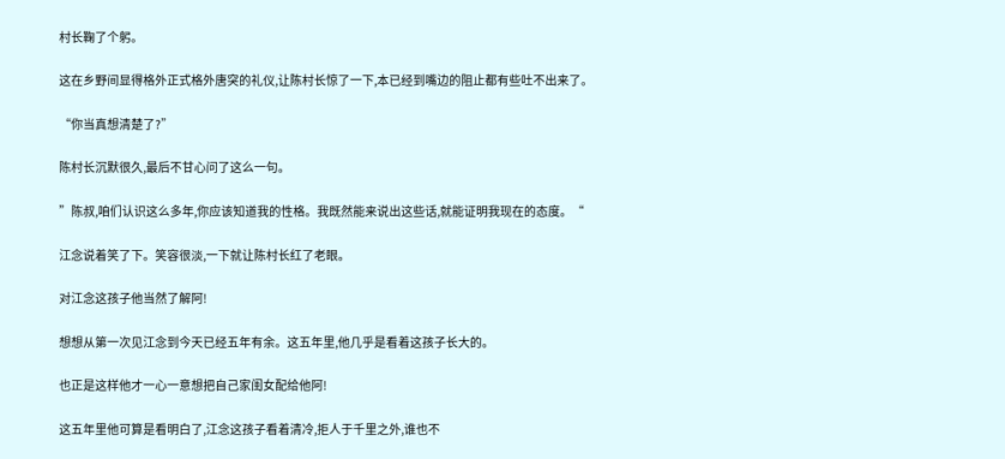村长鞠了个躬。

这在乡野间显得格外正式格外唐突的礼仪,让陈村长惊了一下,本已经到嘴边的阻止都有些吐不出来了。

“你当真想清楚了?”

陈村长沉默很久,最后不甘心问了这么一句。

”陈叔,咱们认识这么多年,你应该知道我的性格。我既然能来说出这些话,就能证明我现在的态度。“

江念说着笑了下。笑容很淡,一下就让陈村长红了老眼。

对江念这孩子他当然了解阿!

想想从第一次见江念到今天已经五年有余。这五年里,他几乎是看着这孩子长大的。

也正是这样他才一心一意想把自己家闺女配给他阿!

这五年里他可算是看明白了,江念这孩子看着清冷,拒人于千里之外,谁也不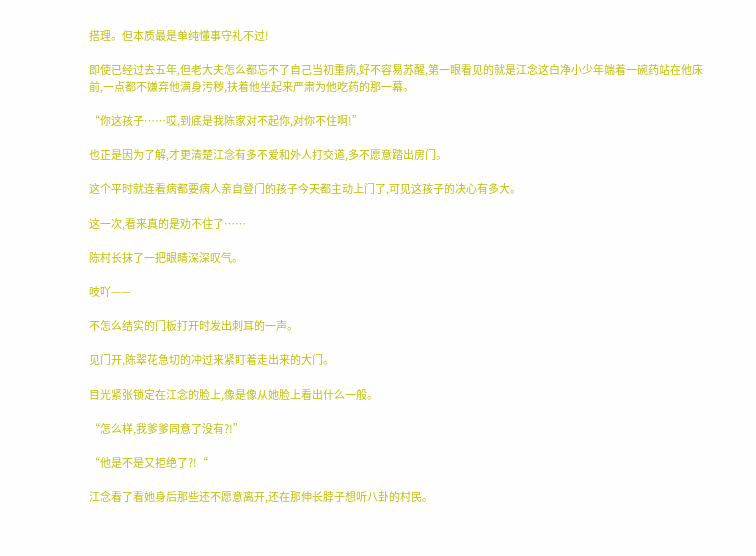搭理。但本质最是单纯懂事守礼不过!

即使已经过去五年,但老大夫怎么都忘不了自己当初重病,好不容易苏醒,第一眼看见的就是江念这白净小少年端着一碗药站在他床前,一点都不嫌弃他满身污秽,扶着他坐起来严肃为他吃药的那一幕。

“你这孩子……哎,到底是我陈家对不起你,对你不住啊!”

也正是因为了解,才更清楚江念有多不爱和外人打交道,多不愿意踏出房门。

这个平时就连看病都要病人亲自登门的孩子今天都主动上门了,可见这孩子的决心有多大。

这一次,看来真的是劝不住了……

陈村长抹了一把眼睛深深叹气。

吱吖——

不怎么结实的门板打开时发出刺耳的一声。

见门开,陈翠花急切的冲过来紧盯着走出来的大门。

目光紧张锁定在江念的脸上,像是像从她脸上看出什么一般。

“怎么样,我爹爹同意了没有?!”

“他是不是又拒绝了?!“

江念看了看她身后那些还不愿意离开,还在那伸长脖子想听八卦的村民。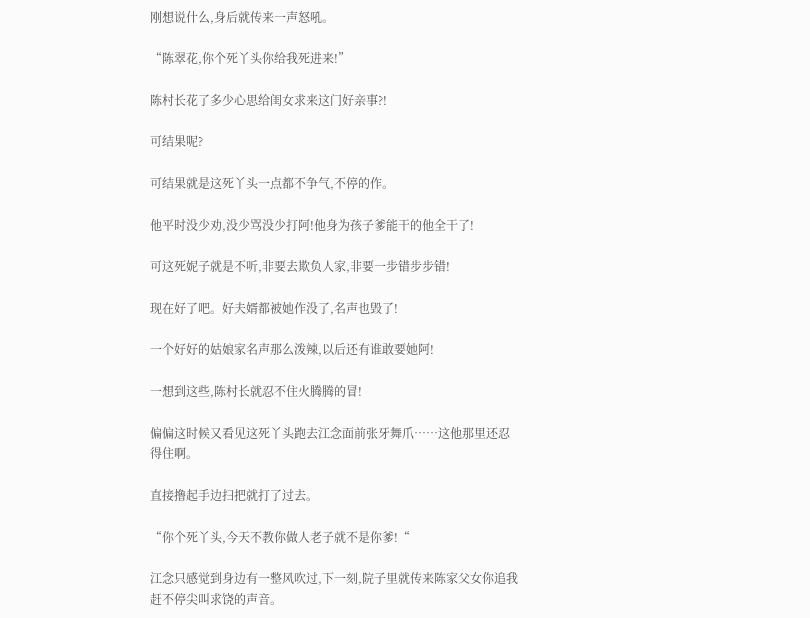刚想说什么,身后就传来一声怒吼。

“陈翠花,你个死丫头你给我死进来!”

陈村长花了多少心思给闺女求来这门好亲事?!

可结果呢?

可结果就是这死丫头一点都不争气,不停的作。

他平时没少劝,没少骂没少打阿!他身为孩子爹能干的他全干了!

可这死妮子就是不听,非要去欺负人家,非要一步错步步错!

现在好了吧。好夫婿都被她作没了,名声也毁了!

一个好好的姑娘家名声那么泼辣,以后还有谁敢要她阿!

一想到这些,陈村长就忍不住火腾腾的冒!

偏偏这时候又看见这死丫头跑去江念面前张牙舞爪……这他那里还忍得住啊。

直接撸起手边扫把就打了过去。

“你个死丫头,今天不教你做人老子就不是你爹!“

江念只感觉到身边有一整风吹过,下一刻,院子里就传来陈家父女你追我赶不停尖叫求饶的声音。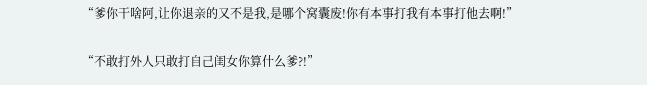“爹你干啥阿,让你退亲的又不是我,是哪个窝囊废!你有本事打我有本事打他去啊!”

“不敢打外人只敢打自己闺女你算什么爹?!”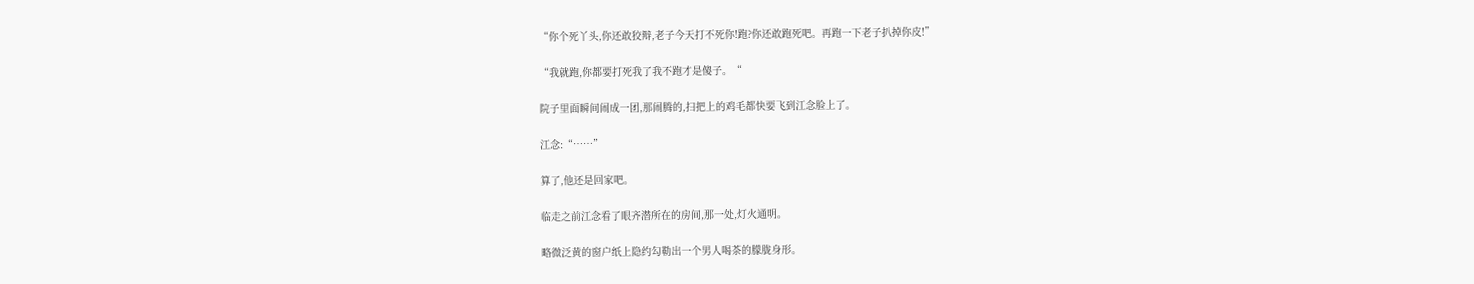“你个死丫头,你还敢狡辩,老子今天打不死你!跑?你还敢跑死吧。再跑一下老子扒掉你皮!”

“我就跑,你都要打死我了我不跑才是傻子。“

院子里面瞬间闹成一团,那闹腾的,扫把上的鸡毛都快要飞到江念脸上了。

江念:“……”

算了,他还是回家吧。

临走之前江念看了眼齐潜所在的房间,那一处,灯火通明。

略微泛黄的窗户纸上隐约勾勒出一个男人喝茶的朦胧身形。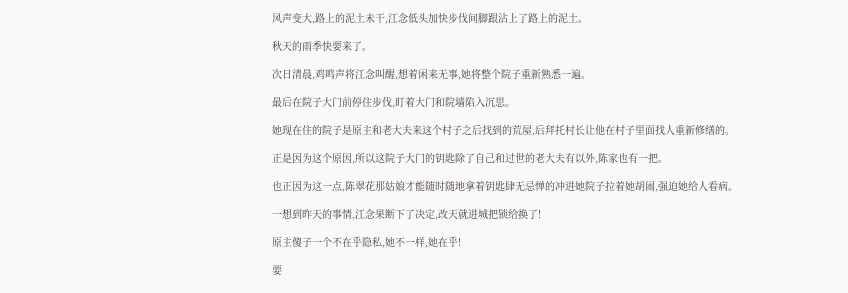风声变大,路上的泥土未干,江念低头加快步伐间脚跟沾上了路上的泥土。

秋天的雨季快要来了。

次日清晨,鸡鸣声将江念叫醒,想着闲来无事,她将整个院子重新熟悉一遍。

最后在院子大门前停住步伐,盯着大门和院墙陷入沉思。

她现在住的院子是原主和老大夫来这个村子之后找到的荒屋,后拜托村长让他在村子里面找人重新修缮的。

正是因为这个原因,所以这院子大门的钥匙除了自己和过世的老大夫有以外,陈家也有一把。

也正因为这一点,陈翠花那姑娘才能随时随地拿着钥匙肆无忌惮的冲进她院子拉着她胡闹,强迫她给人看病。

一想到昨天的事情,江念果断下了决定,改天就进城把锁给换了!

原主傻子一个不在乎隐私,她不一样,她在乎!

要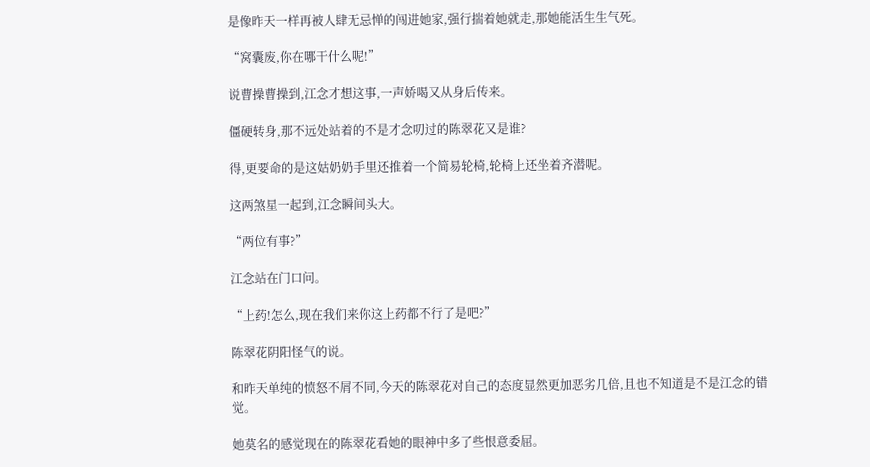是像昨天一样再被人肆无忌惮的闯进她家,强行揣着她就走,那她能活生生气死。

“窝囊废,你在哪干什么呢!”

说曹操曹操到,江念才想这事,一声娇喝又从身后传来。

僵硬转身,那不远处站着的不是才念叨过的陈翠花又是谁?

得,更要命的是这姑奶奶手里还推着一个简易轮椅,轮椅上还坐着齐潜呢。

这两煞星一起到,江念瞬间头大。

“两位有事?”

江念站在门口问。

“上药!怎么,现在我们来你这上药都不行了是吧?”

陈翠花阴阳怪气的说。

和昨天单纯的愤怒不屑不同,今天的陈翠花对自己的态度显然更加恶劣几倍,且也不知道是不是江念的错觉。

她莫名的感觉现在的陈翠花看她的眼神中多了些恨意委屈。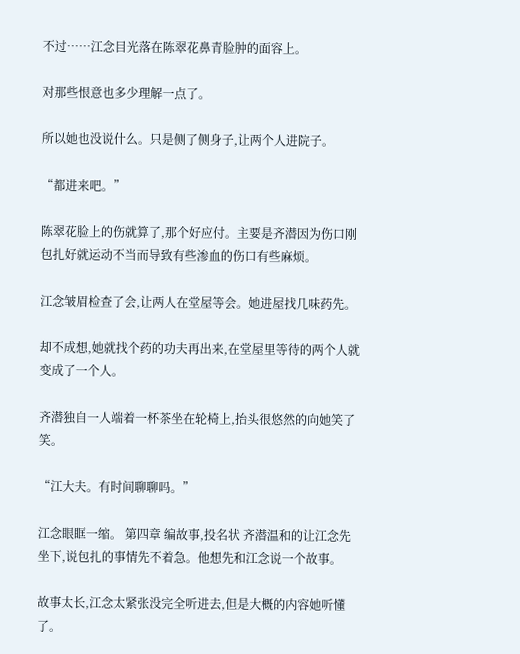不过……江念目光落在陈翠花鼻青脸肿的面容上。

对那些恨意也多少理解一点了。

所以她也没说什么。只是侧了侧身子,让两个人进院子。

“都进来吧。”

陈翠花脸上的伤就算了,那个好应付。主要是齐潜因为伤口刚包扎好就运动不当而导致有些渗血的伤口有些麻烦。

江念皱眉检查了会,让两人在堂屋等会。她进屋找几味药先。

却不成想,她就找个药的功夫再出来,在堂屋里等待的两个人就变成了一个人。

齐潜独自一人端着一杯茶坐在轮椅上,抬头很悠然的向她笑了笑。

“江大夫。有时间聊聊吗。”

江念眼眶一缩。 第四章 编故事,投名状 齐潜温和的让江念先坐下,说包扎的事情先不着急。他想先和江念说一个故事。

故事太长,江念太紧张没完全听进去,但是大概的内容她听懂了。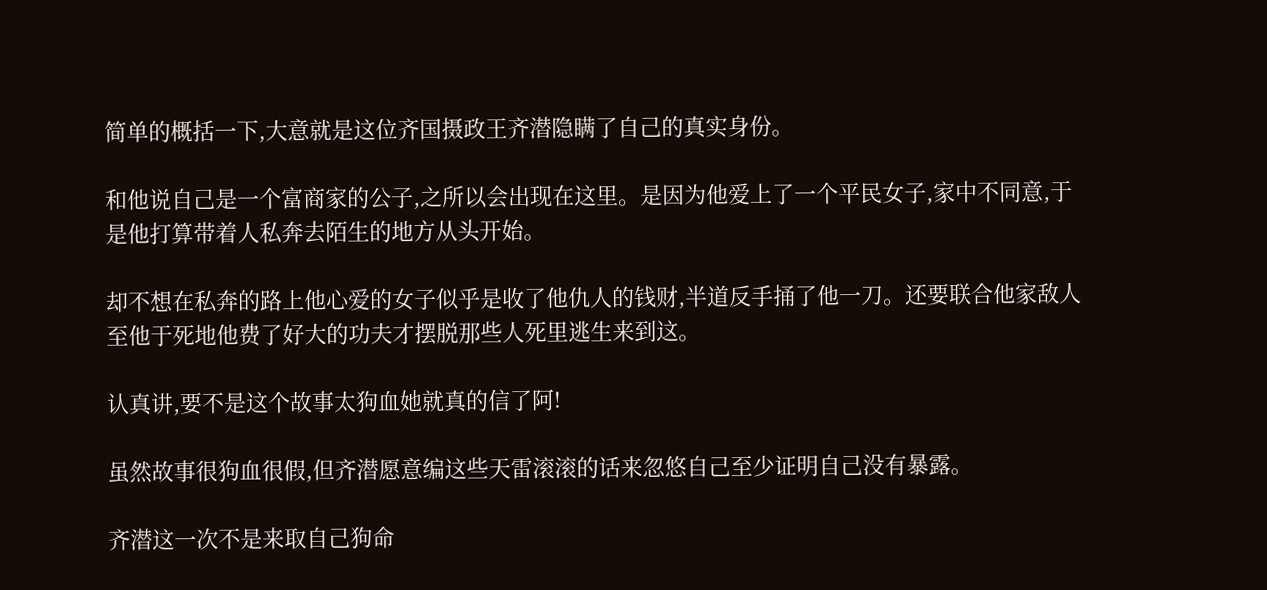简单的概括一下,大意就是这位齐国摄政王齐潜隐瞒了自己的真实身份。

和他说自己是一个富商家的公子,之所以会出现在这里。是因为他爱上了一个平民女子,家中不同意,于是他打算带着人私奔去陌生的地方从头开始。

却不想在私奔的路上他心爱的女子似乎是收了他仇人的钱财,半道反手捅了他一刀。还要联合他家敌人至他于死地他费了好大的功夫才摆脱那些人死里逃生来到这。

认真讲,要不是这个故事太狗血她就真的信了阿!

虽然故事很狗血很假,但齐潜愿意编这些天雷滚滚的话来忽悠自己至少证明自己没有暴露。

齐潜这一次不是来取自己狗命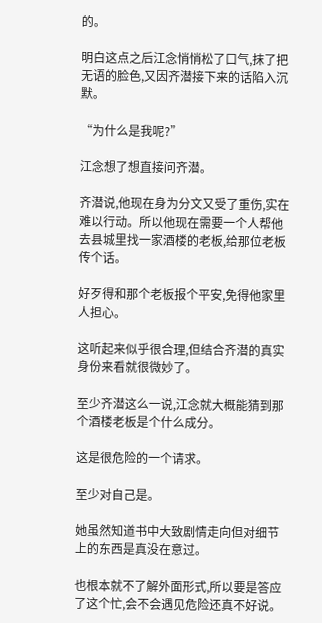的。

明白这点之后江念悄悄松了口气,抹了把无语的脸色,又因齐潜接下来的话陷入沉默。

“为什么是我呢?”

江念想了想直接问齐潜。

齐潜说,他现在身为分文又受了重伤,实在难以行动。所以他现在需要一个人帮他去县城里找一家酒楼的老板,给那位老板传个话。

好歹得和那个老板报个平安,免得他家里人担心。

这听起来似乎很合理,但结合齐潜的真实身份来看就很微妙了。

至少齐潜这么一说,江念就大概能猜到那个酒楼老板是个什么成分。

这是很危险的一个请求。

至少对自己是。

她虽然知道书中大致剧情走向但对细节上的东西是真没在意过。

也根本就不了解外面形式,所以要是答应了这个忙,会不会遇见危险还真不好说。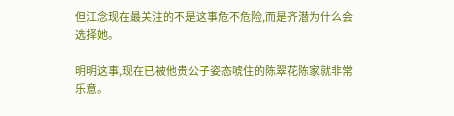但江念现在最关注的不是这事危不危险,而是齐潜为什么会选择她。

明明这事,现在已被他贵公子姿态唬住的陈翠花陈家就非常乐意。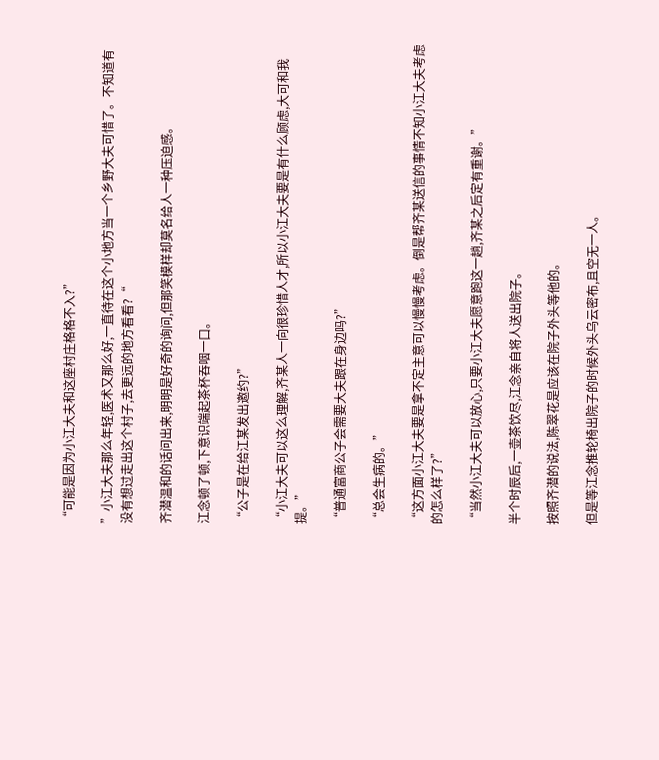“可能是因为小江大夫和这座村庄格格不入?”

”小江大夫那么年轻,医术又那么好,一直待在这个小地方当一个乡野大夫可惜了。不知道有没有想过走出这个村子,去更远的地方看看?“

齐潜温和的话问出来,明明是好奇的询问,但那笑模样却莫名给人一种压迫感。

江念顿了顿,下意识端起茶杯吞咽一口。

“公子是在给江某发出邀约?”

“小江大夫可以这么理解,齐某人一向很珍惜人才,所以小江大夫要是有什么顾虑,大可和我提。”

“普通富商公子会需要大夫跟在身边吗?”

“总会生病的。”

“这方面小江大夫要是拿不定主意可以慢慢考虑。倒是帮齐某送信的事情不知小江大夫考虑的怎么样了?”

“当然小江大夫可以放心,只要小江大夫愿意跑这一趟,齐某之后定有重谢。”

半个时辰后,一壶茶饮尽,江念亲自将人送出院子。

按照齐潜的说法,陈翠花是应该在院子外头等他的。

但是等江念推轮椅出院子的时候外头乌云密布,且空无一人。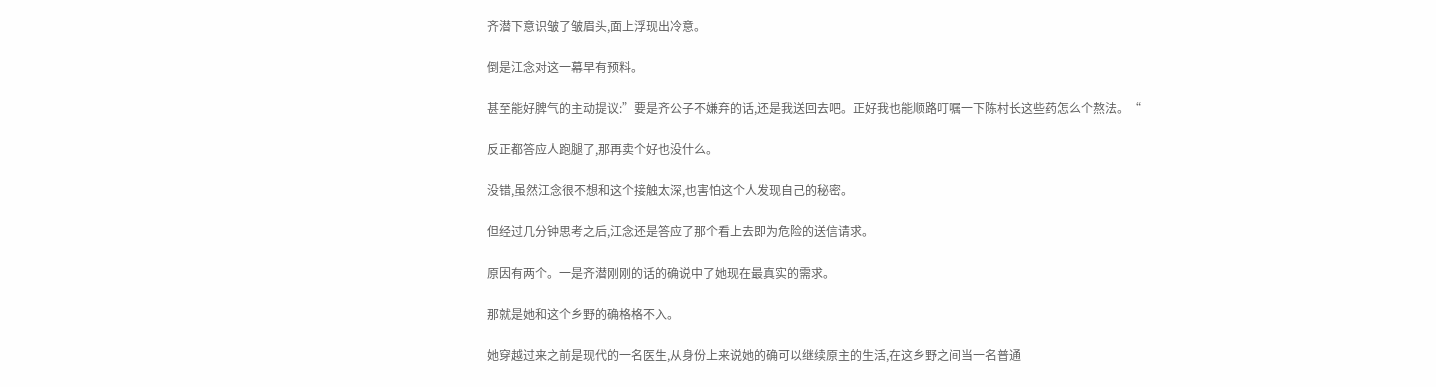齐潜下意识皱了皱眉头,面上浮现出冷意。

倒是江念对这一幕早有预料。

甚至能好脾气的主动提议:”要是齐公子不嫌弃的话,还是我送回去吧。正好我也能顺路叮嘱一下陈村长这些药怎么个熬法。“

反正都答应人跑腿了,那再卖个好也没什么。

没错,虽然江念很不想和这个接触太深,也害怕这个人发现自己的秘密。

但经过几分钟思考之后,江念还是答应了那个看上去即为危险的送信请求。

原因有两个。一是齐潜刚刚的话的确说中了她现在最真实的需求。

那就是她和这个乡野的确格格不入。

她穿越过来之前是现代的一名医生,从身份上来说她的确可以继续原主的生活,在这乡野之间当一名普通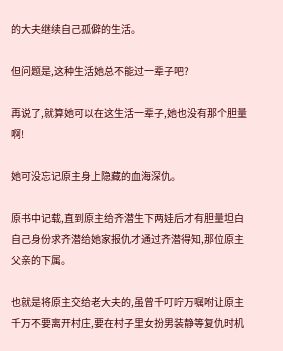的大夫继续自己孤僻的生活。

但问题是,这种生活她总不能过一辈子吧?

再说了,就算她可以在这生活一辈子,她也没有那个胆量啊!

她可没忘记原主身上隐藏的血海深仇。

原书中记载,直到原主给齐潜生下两娃后才有胆量坦白自己身份求齐潜给她家报仇才通过齐潜得知,那位原主父亲的下属。

也就是将原主交给老大夫的,虽曾千叮咛万嘱咐让原主千万不要离开村庄,要在村子里女扮男装静等复仇时机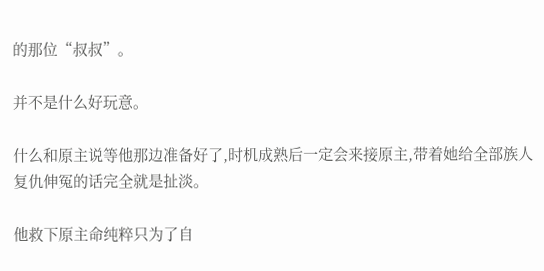的那位“叔叔”。

并不是什么好玩意。

什么和原主说等他那边准备好了,时机成熟后一定会来接原主,带着她给全部族人复仇伸冤的话完全就是扯淡。

他救下原主命纯粹只为了自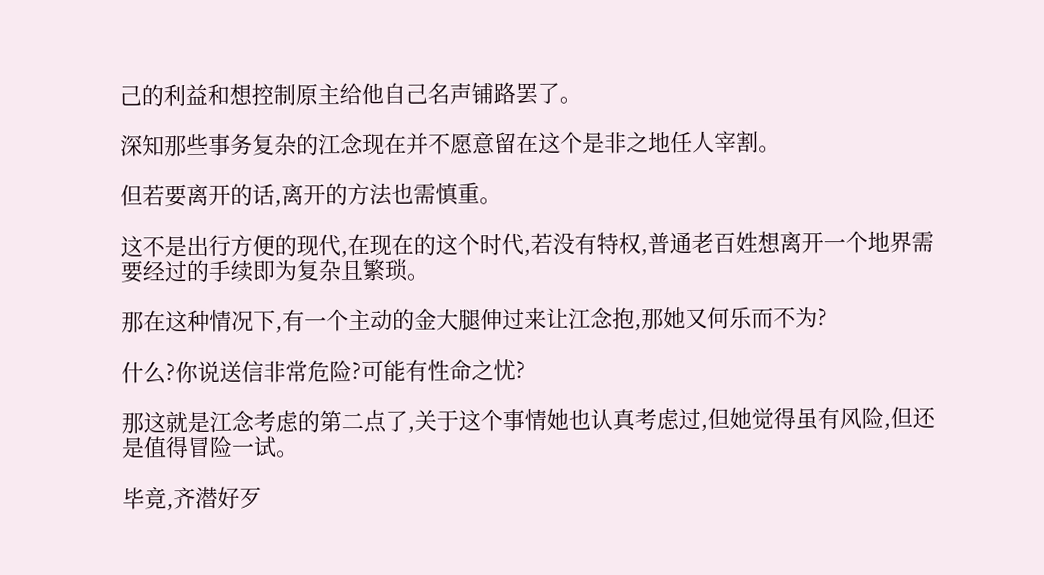己的利益和想控制原主给他自己名声铺路罢了。

深知那些事务复杂的江念现在并不愿意留在这个是非之地任人宰割。

但若要离开的话,离开的方法也需慎重。

这不是出行方便的现代,在现在的这个时代,若没有特权,普通老百姓想离开一个地界需要经过的手续即为复杂且繁琐。

那在这种情况下,有一个主动的金大腿伸过来让江念抱,那她又何乐而不为?

什么?你说送信非常危险?可能有性命之忧?

那这就是江念考虑的第二点了,关于这个事情她也认真考虑过,但她觉得虽有风险,但还是值得冒险一试。

毕竟,齐潜好歹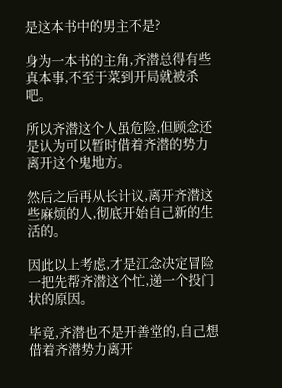是这本书中的男主不是?

身为一本书的主角,齐潜总得有些真本事,不至于菜到开局就被杀吧。

所以齐潜这个人虽危险,但顾念还是认为可以暂时借着齐潜的势力离开这个鬼地方。

然后之后再从长计议,离开齐潜这些麻烦的人,彻底开始自己新的生活的。

因此以上考虑,才是江念决定冒险一把先帮齐潜这个忙,递一个投门状的原因。

毕竟,齐潜也不是开善堂的,自己想借着齐潜势力离开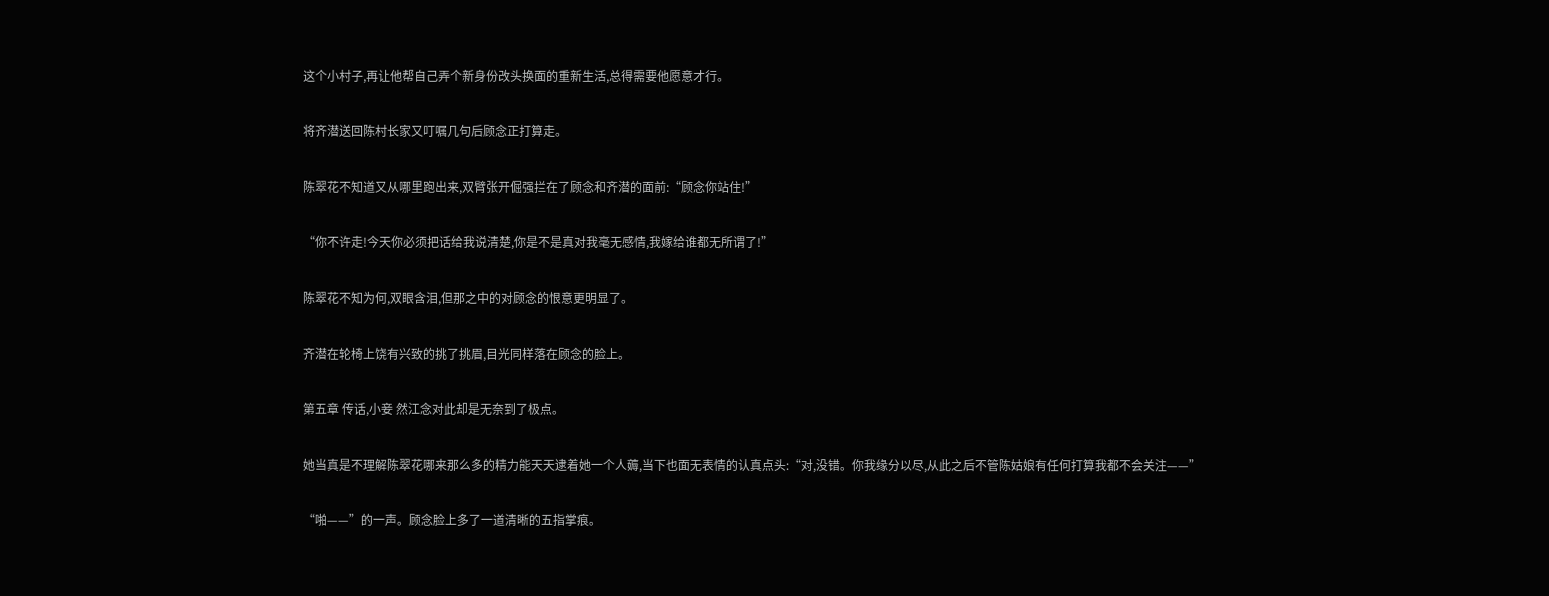这个小村子,再让他帮自己弄个新身份改头换面的重新生活,总得需要他愿意才行。

将齐潜送回陈村长家又叮嘱几句后顾念正打算走。

陈翠花不知道又从哪里跑出来,双臂张开倔强拦在了顾念和齐潜的面前:“顾念你站住!”

“你不许走!今天你必须把话给我说清楚,你是不是真对我毫无感情,我嫁给谁都无所谓了!”

陈翠花不知为何,双眼含泪,但那之中的对顾念的恨意更明显了。

齐潜在轮椅上饶有兴致的挑了挑眉,目光同样落在顾念的脸上。

第五章 传话,小妾 然江念对此却是无奈到了极点。

她当真是不理解陈翠花哪来那么多的精力能天天逮着她一个人薅,当下也面无表情的认真点头:“对,没错。你我缘分以尽,从此之后不管陈姑娘有任何打算我都不会关注——”

“啪——”的一声。顾念脸上多了一道清晰的五指掌痕。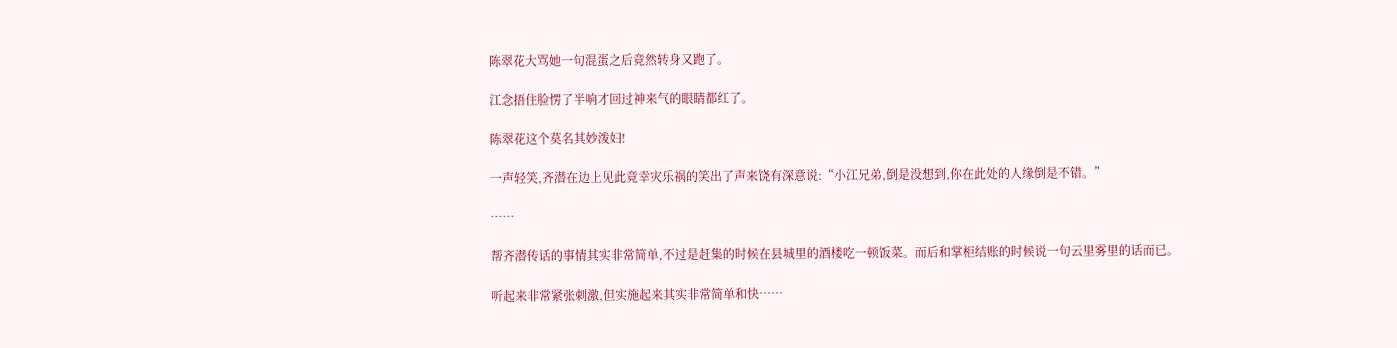陈翠花大骂她一句混蛋之后竟然转身又跑了。

江念捂住脸愣了半响才回过神来气的眼睛都红了。

陈翠花这个莫名其妙泼妇!

一声轻笑,齐潜在边上见此竟幸灾乐祸的笑出了声来饶有深意说:“小江兄弟,倒是没想到,你在此处的人缘倒是不错。”

……

帮齐潜传话的事情其实非常简单,不过是赶集的时候在县城里的酒楼吃一顿饭菜。而后和掌柜结账的时候说一句云里雾里的话而已。

听起来非常紧张刺激,但实施起来其实非常简单和快……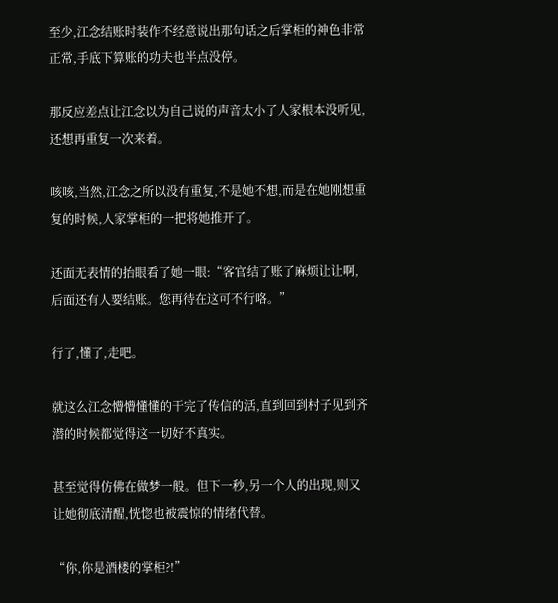至少,江念结账时装作不经意说出那句话之后掌柜的神色非常正常,手底下算账的功夫也半点没停。

那反应差点让江念以为自己说的声音太小了人家根本没听见,还想再重复一次来着。

咳咳,当然,江念之所以没有重复,不是她不想,而是在她刚想重复的时候,人家掌柜的一把将她推开了。

还面无表情的抬眼看了她一眼:“客官结了账了麻烦让让啊,后面还有人要结账。您再待在这可不行咯。”

行了,懂了,走吧。

就这么江念懵懵懂懂的干完了传信的活,直到回到村子见到齐潜的时候都觉得这一切好不真实。

甚至觉得仿佛在做梦一般。但下一秒,另一个人的出现,则又让她彻底清醒,恍惚也被震惊的情绪代替。

“你,你是酒楼的掌柜?!”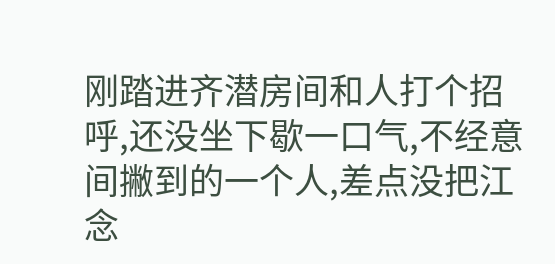刚踏进齐潜房间和人打个招呼,还没坐下歇一口气,不经意间撇到的一个人,差点没把江念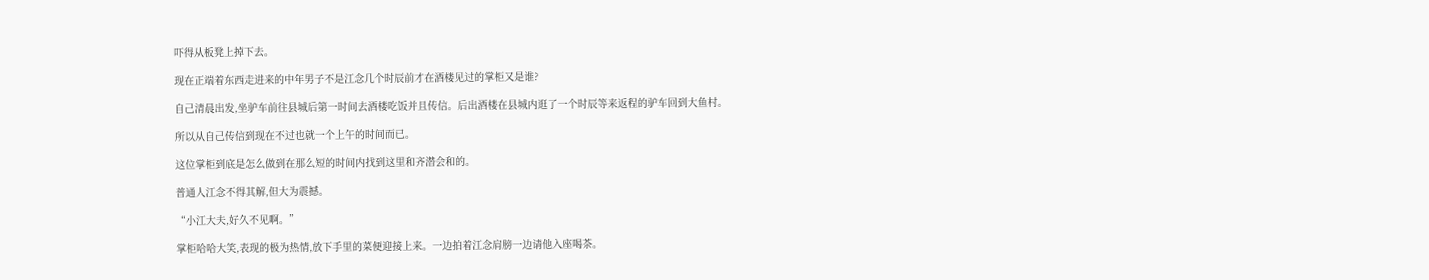吓得从板凳上掉下去。

现在正端着东西走进来的中年男子不是江念几个时辰前才在酒楼见过的掌柜又是谁?

自己清晨出发,坐驴车前往县城后第一时间去酒楼吃饭并且传信。后出酒楼在县城内逛了一个时辰等来返程的驴车回到大鱼村。

所以从自己传信到现在不过也就一个上午的时间而已。

这位掌柜到底是怎么做到在那么短的时间内找到这里和齐潜会和的。

普通人江念不得其解,但大为震撼。

“小江大夫,好久不见啊。”

掌柜哈哈大笑,表现的极为热情,放下手里的菜便迎接上来。一边拍着江念肩膀一边请他入座喝茶。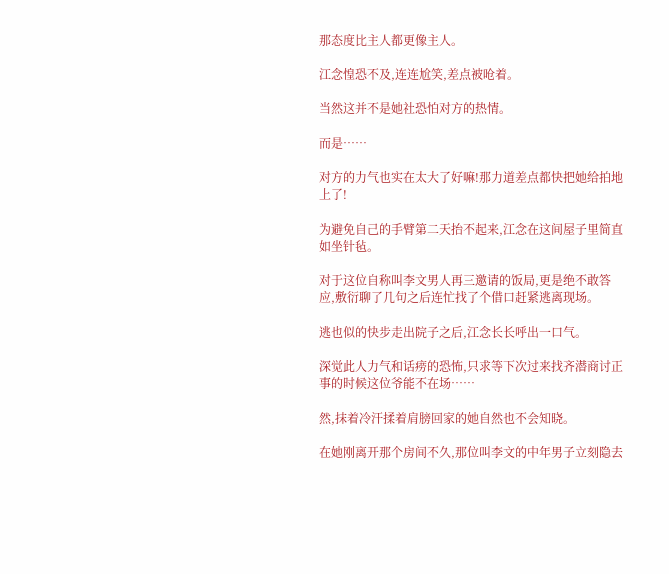那态度比主人都更像主人。

江念惶恐不及,连连尬笑,差点被呛着。

当然这并不是她社恐怕对方的热情。

而是……

对方的力气也实在太大了好嘛!那力道差点都快把她给拍地上了!

为避免自己的手臂第二天抬不起来,江念在这间屋子里简直如坐针毡。

对于这位自称叫李文男人再三邀请的饭局,更是绝不敢答应,敷衍聊了几句之后连忙找了个借口赶紧逃离现场。

逃也似的快步走出院子之后,江念长长呼出一口气。

深觉此人力气和话痨的恐怖,只求等下次过来找齐潜商讨正事的时候这位爷能不在场……

然,抹着冷汗揉着肩膀回家的她自然也不会知晓。

在她刚离开那个房间不久,那位叫李文的中年男子立刻隐去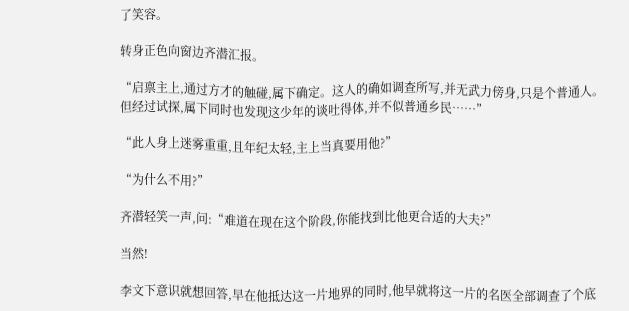了笑容。

转身正色向窗边齐潜汇报。

“启禀主上,通过方才的触碰,属下确定。这人的确如调查所写,并无武力傍身,只是个普通人。但经过试探,属下同时也发现这少年的谈吐得体,并不似普通乡民……”

“此人身上迷雾重重,且年纪太轻,主上当真要用他?”

“为什么不用?”

齐潜轻笑一声,问:“难道在现在这个阶段,你能找到比他更合适的大夫?”

当然!

李文下意识就想回答,早在他抵达这一片地界的同时,他早就将这一片的名医全部调查了个底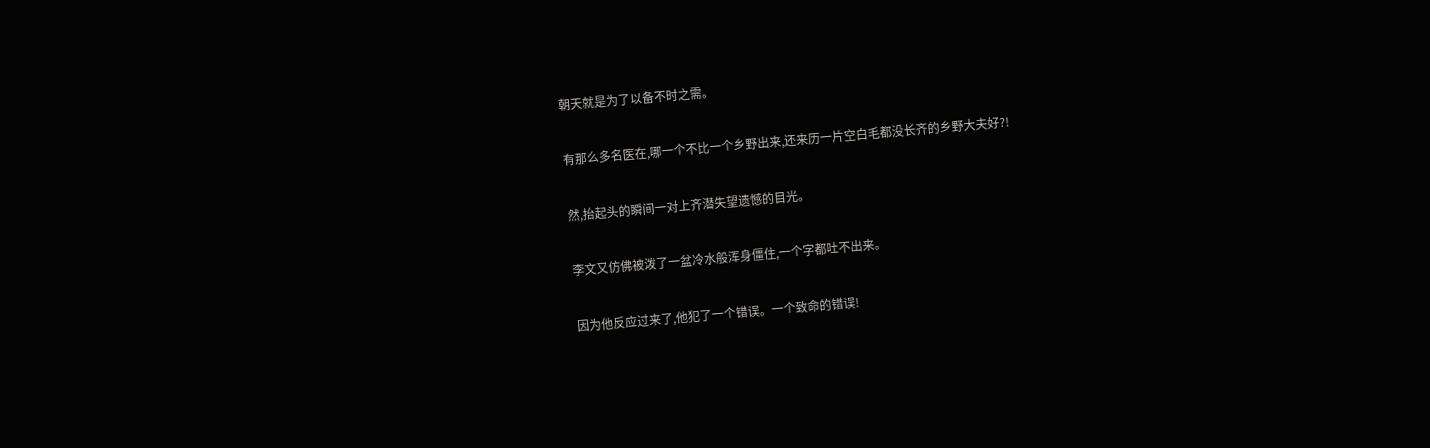朝天就是为了以备不时之需。

有那么多名医在,哪一个不比一个乡野出来,还来历一片空白毛都没长齐的乡野大夫好?!

然,抬起头的瞬间一对上齐潜失望遗憾的目光。

李文又仿佛被泼了一盆冷水般浑身僵住,一个字都吐不出来。

因为他反应过来了,他犯了一个错误。一个致命的错误!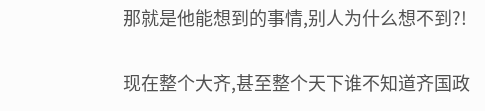那就是他能想到的事情,别人为什么想不到?!

现在整个大齐,甚至整个天下谁不知道齐国政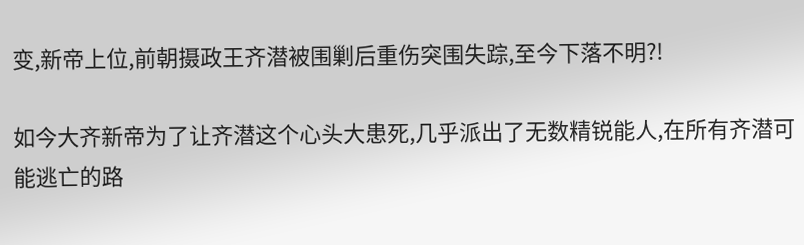变,新帝上位,前朝摄政王齐潜被围剿后重伤突围失踪,至今下落不明?!

如今大齐新帝为了让齐潜这个心头大患死,几乎派出了无数精锐能人,在所有齐潜可能逃亡的路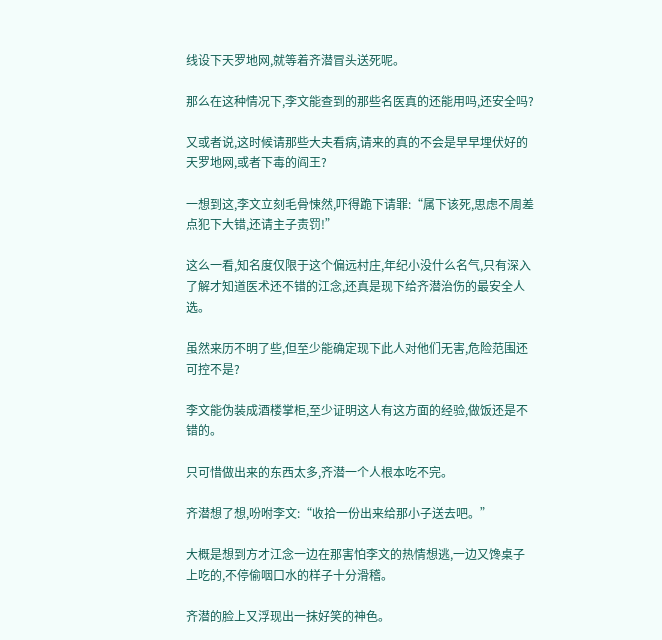线设下天罗地网,就等着齐潜冒头送死呢。

那么在这种情况下,李文能查到的那些名医真的还能用吗,还安全吗?

又或者说,这时候请那些大夫看病,请来的真的不会是早早埋伏好的天罗地网,或者下毒的阎王?

一想到这,李文立刻毛骨悚然,吓得跪下请罪:“属下该死,思虑不周差点犯下大错,还请主子责罚!”

这么一看,知名度仅限于这个偏远村庄,年纪小没什么名气,只有深入了解才知道医术还不错的江念,还真是现下给齐潜治伤的最安全人选。

虽然来历不明了些,但至少能确定现下此人对他们无害,危险范围还可控不是?

李文能伪装成酒楼掌柜,至少证明这人有这方面的经验,做饭还是不错的。

只可惜做出来的东西太多,齐潜一个人根本吃不完。

齐潜想了想,吩咐李文:“收拾一份出来给那小子送去吧。”

大概是想到方才江念一边在那害怕李文的热情想逃,一边又馋桌子上吃的,不停偷咽口水的样子十分滑稽。

齐潜的脸上又浮现出一抹好笑的神色。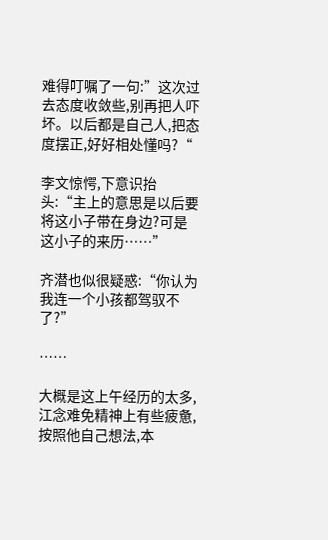难得叮嘱了一句:”这次过去态度收敛些,别再把人吓坏。以后都是自己人,把态度摆正,好好相处懂吗?“

李文惊愕,下意识抬头:“主上的意思是以后要将这小子带在身边?可是这小子的来历……”

齐潜也似很疑惑:“你认为我连一个小孩都驾驭不了?”

……

大概是这上午经历的太多,江念难免精神上有些疲惫,按照他自己想法,本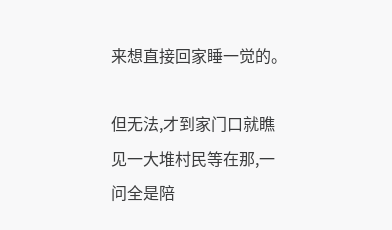来想直接回家睡一觉的。

但无法,才到家门口就瞧见一大堆村民等在那,一问全是陪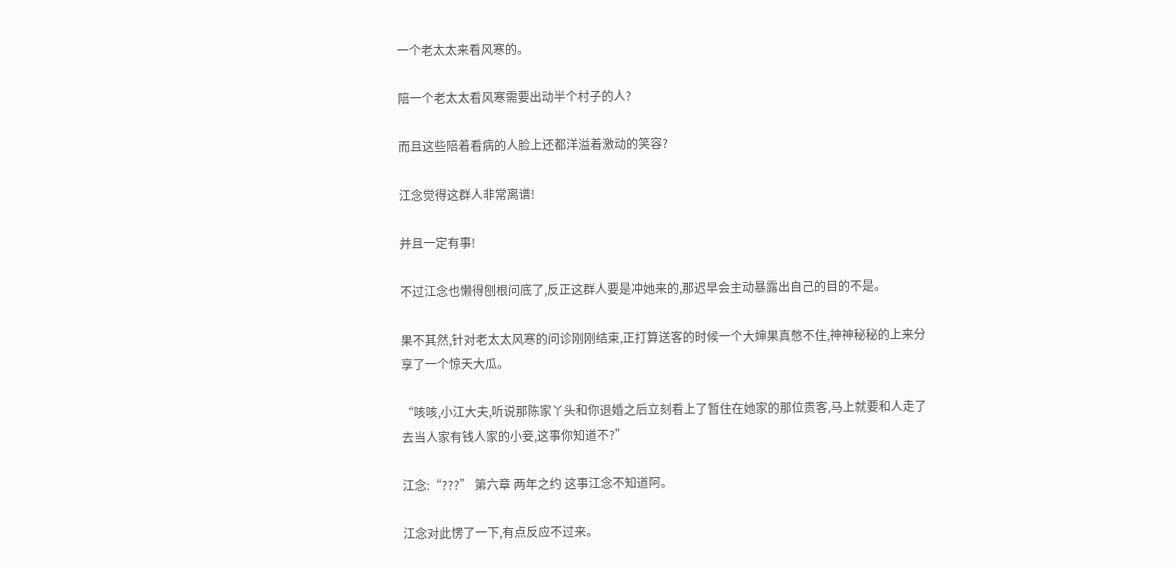一个老太太来看风寒的。

陪一个老太太看风寒需要出动半个村子的人?

而且这些陪着看病的人脸上还都洋溢着激动的笑容?

江念觉得这群人非常离谱!

并且一定有事!

不过江念也懒得刨根问底了,反正这群人要是冲她来的,那迟早会主动暴露出自己的目的不是。

果不其然,针对老太太风寒的问诊刚刚结束,正打算送客的时候一个大婶果真憋不住,神神秘秘的上来分享了一个惊天大瓜。

“咳咳,小江大夫,听说那陈家丫头和你退婚之后立刻看上了暂住在她家的那位贵客,马上就要和人走了去当人家有钱人家的小妾,这事你知道不?”

江念:“???” 第六章 两年之约 这事江念不知道阿。

江念对此愣了一下,有点反应不过来。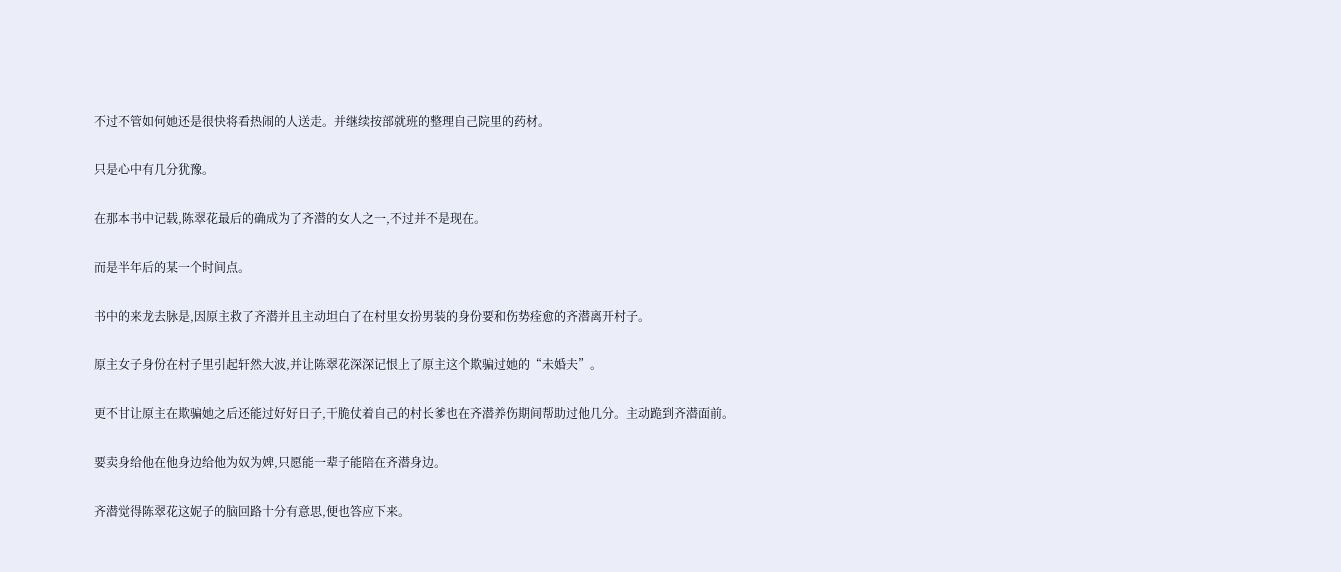不过不管如何她还是很快将看热闹的人送走。并继续按部就班的整理自己院里的药材。

只是心中有几分犹豫。

在那本书中记载,陈翠花最后的确成为了齐潜的女人之一,不过并不是现在。

而是半年后的某一个时间点。

书中的来龙去脉是,因原主救了齐潜并且主动坦白了在村里女扮男装的身份要和伤势痊愈的齐潜离开村子。

原主女子身份在村子里引起轩然大波,并让陈翠花深深记恨上了原主这个欺骗过她的“未婚夫”。

更不甘让原主在欺骗她之后还能过好好日子,干脆仗着自己的村长爹也在齐潜养伤期间帮助过他几分。主动跪到齐潜面前。

要卖身给他在他身边给他为奴为婢,只愿能一辈子能陪在齐潜身边。

齐潜觉得陈翠花这妮子的脑回路十分有意思,便也答应下来。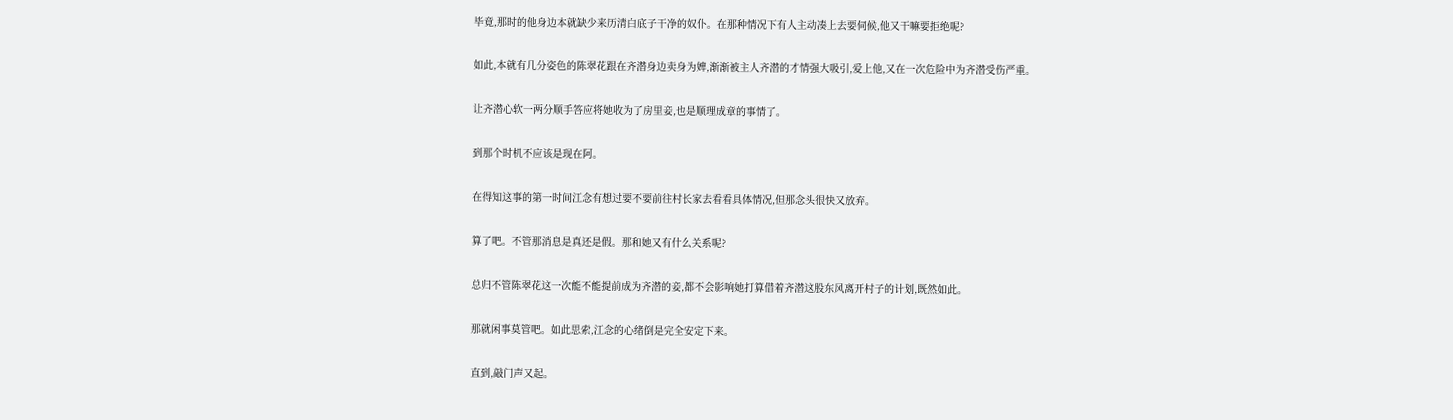毕竟,那时的他身边本就缺少来历清白底子干净的奴仆。在那种情况下有人主动凑上去要伺候,他又干嘛要拒绝呢?

如此,本就有几分姿色的陈翠花跟在齐潜身边卖身为婢,渐渐被主人齐潜的才情强大吸引,爱上他,又在一次危险中为齐潜受伤严重。

让齐潜心软一两分顺手答应将她收为了房里妾,也是顺理成章的事情了。

到那个时机不应该是现在阿。

在得知这事的第一时间江念有想过要不要前往村长家去看看具体情况,但那念头很快又放弃。

算了吧。不管那消息是真还是假。那和她又有什么关系呢?

总归不管陈翠花这一次能不能提前成为齐潜的妾,都不会影响她打算借着齐潜这股东风离开村子的计划,既然如此。

那就闲事莫管吧。如此思索,江念的心绪倒是完全安定下来。

直到,敲门声又起。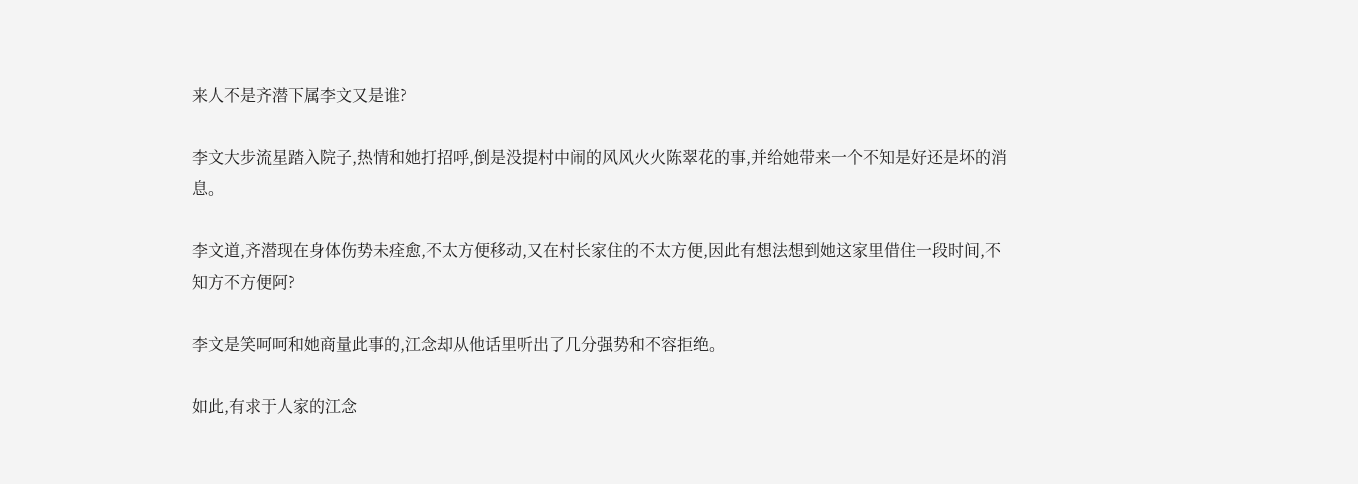来人不是齐潜下属李文又是谁?

李文大步流星踏入院子,热情和她打招呼,倒是没提村中闹的风风火火陈翠花的事,并给她带来一个不知是好还是坏的消息。

李文道,齐潜现在身体伤势未痊愈,不太方便移动,又在村长家住的不太方便,因此有想法想到她这家里借住一段时间,不知方不方便阿?

李文是笑呵呵和她商量此事的,江念却从他话里听出了几分强势和不容拒绝。

如此,有求于人家的江念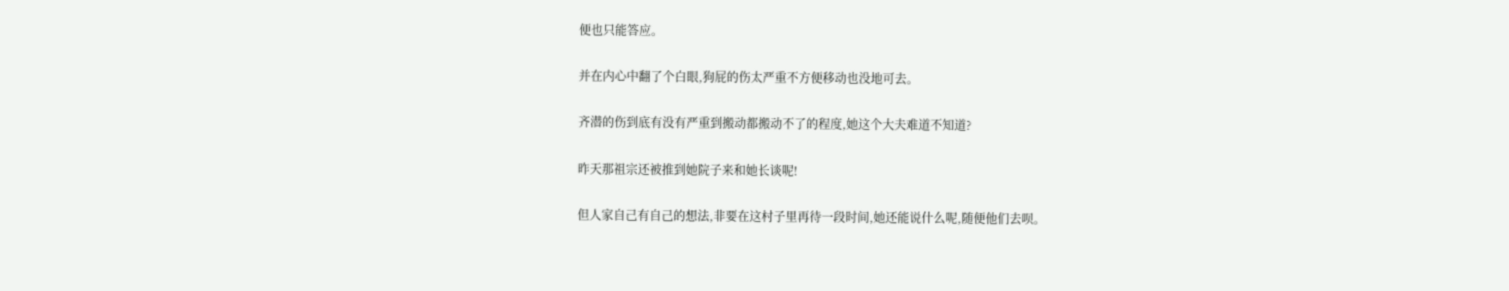便也只能答应。

并在内心中翻了个白眼,狗屁的伤太严重不方便移动也没地可去。

齐潜的伤到底有没有严重到搬动都搬动不了的程度,她这个大夫难道不知道?

昨天那祖宗还被推到她院子来和她长谈呢!

但人家自己有自己的想法,非要在这村子里再待一段时间,她还能说什么呢,随便他们去呗。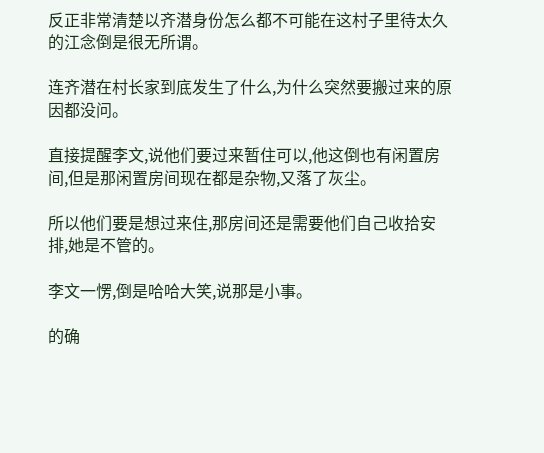反正非常清楚以齐潜身份怎么都不可能在这村子里待太久的江念倒是很无所谓。

连齐潜在村长家到底发生了什么,为什么突然要搬过来的原因都没问。

直接提醒李文,说他们要过来暂住可以,他这倒也有闲置房间,但是那闲置房间现在都是杂物,又落了灰尘。

所以他们要是想过来住,那房间还是需要他们自己收拾安排,她是不管的。

李文一愣,倒是哈哈大笑,说那是小事。

的确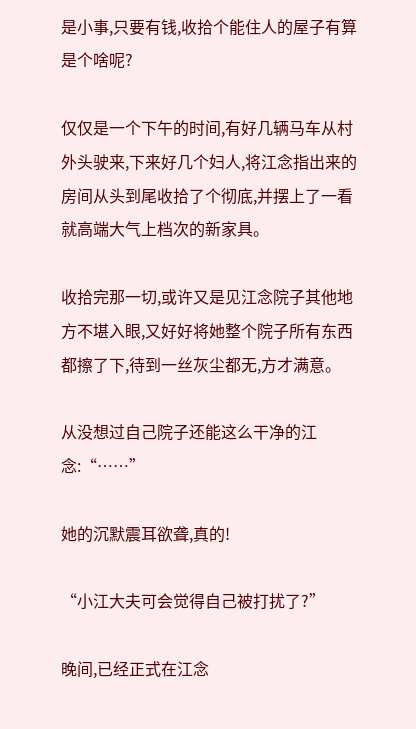是小事,只要有钱,收拾个能住人的屋子有算是个啥呢?

仅仅是一个下午的时间,有好几辆马车从村外头驶来,下来好几个妇人,将江念指出来的房间从头到尾收拾了个彻底,并摆上了一看就高端大气上档次的新家具。

收拾完那一切,或许又是见江念院子其他地方不堪入眼,又好好将她整个院子所有东西都擦了下,待到一丝灰尘都无,方才满意。

从没想过自己院子还能这么干净的江念:“……”

她的沉默震耳欲聋,真的!

“小江大夫可会觉得自己被打扰了?”

晚间,已经正式在江念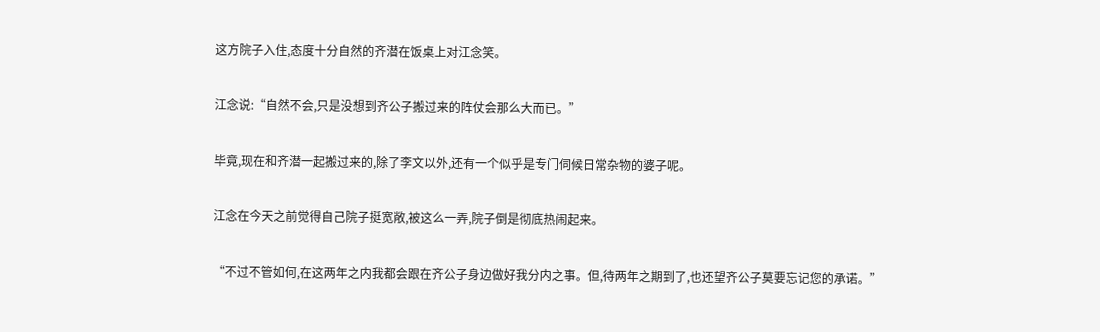这方院子入住,态度十分自然的齐潜在饭桌上对江念笑。

江念说:“自然不会,只是没想到齐公子搬过来的阵仗会那么大而已。”

毕竟,现在和齐潜一起搬过来的,除了李文以外,还有一个似乎是专门伺候日常杂物的婆子呢。

江念在今天之前觉得自己院子挺宽敞,被这么一弄,院子倒是彻底热闹起来。

“不过不管如何,在这两年之内我都会跟在齐公子身边做好我分内之事。但,待两年之期到了,也还望齐公子莫要忘记您的承诺。”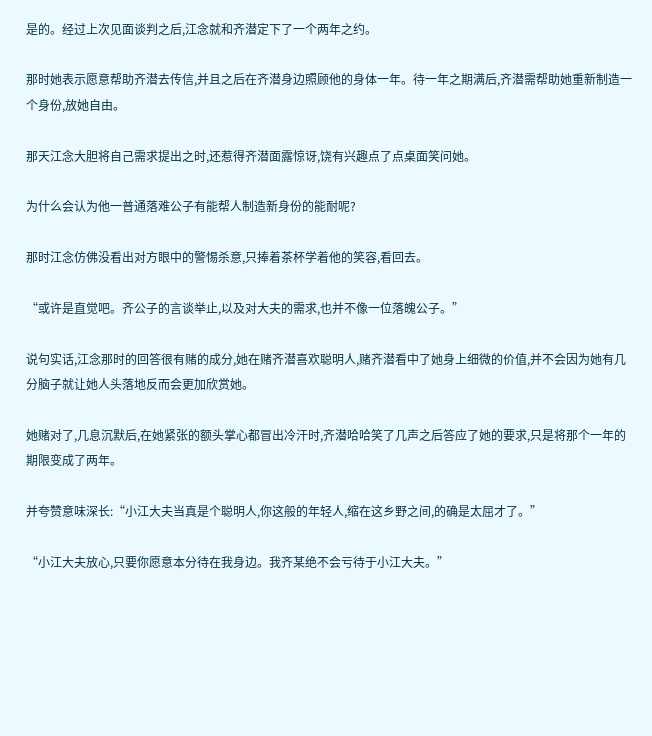是的。经过上次见面谈判之后,江念就和齐潜定下了一个两年之约。

那时她表示愿意帮助齐潜去传信,并且之后在齐潜身边照顾他的身体一年。待一年之期满后,齐潜需帮助她重新制造一个身份,放她自由。

那天江念大胆将自己需求提出之时,还惹得齐潜面露惊讶,饶有兴趣点了点桌面笑问她。

为什么会认为他一普通落难公子有能帮人制造新身份的能耐呢?

那时江念仿佛没看出对方眼中的警惕杀意,只捧着茶杯学着他的笑容,看回去。

“或许是直觉吧。齐公子的言谈举止,以及对大夫的需求,也并不像一位落魄公子。”

说句实话,江念那时的回答很有赌的成分,她在赌齐潜喜欢聪明人,赌齐潜看中了她身上细微的价值,并不会因为她有几分脑子就让她人头落地反而会更加欣赏她。

她赌对了,几息沉默后,在她紧张的额头掌心都冒出冷汗时,齐潜哈哈笑了几声之后答应了她的要求,只是将那个一年的期限变成了两年。

并夸赞意味深长:“小江大夫当真是个聪明人,你这般的年轻人,缩在这乡野之间,的确是太屈才了。”

“小江大夫放心,只要你愿意本分待在我身边。我齐某绝不会亏待于小江大夫。”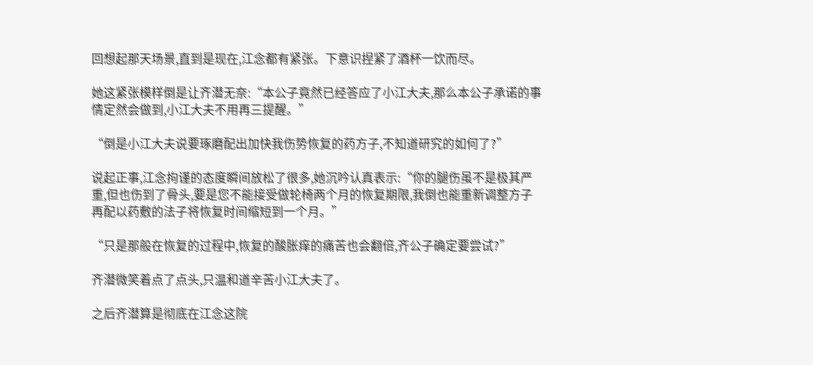回想起那天场景,直到是现在,江念都有紧张。下意识捏紧了酒杯一饮而尽。

她这紧张模样倒是让齐潜无奈:“本公子竟然已经答应了小江大夫,那么本公子承诺的事情定然会做到,小江大夫不用再三提醒。”

“倒是小江大夫说要琢磨配出加快我伤势恢复的药方子,不知道研究的如何了?”

说起正事,江念拘谨的态度瞬间放松了很多,她沉吟认真表示:“你的腿伤虽不是极其严重,但也伤到了骨头,要是您不能接受做轮椅两个月的恢复期限,我倒也能重新调整方子再配以药敷的法子将恢复时间缩短到一个月。”

“只是那般在恢复的过程中,恢复的酸胀痒的痛苦也会翻倍,齐公子确定要尝试?”

齐潜微笑着点了点头,只温和道辛苦小江大夫了。

之后齐潜算是彻底在江念这院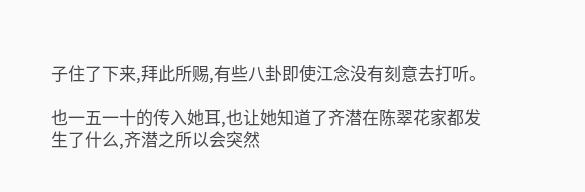子住了下来,拜此所赐,有些八卦即使江念没有刻意去打听。

也一五一十的传入她耳,也让她知道了齐潜在陈翠花家都发生了什么,齐潜之所以会突然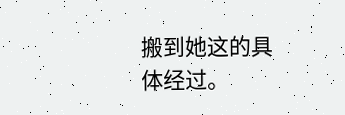搬到她这的具体经过。